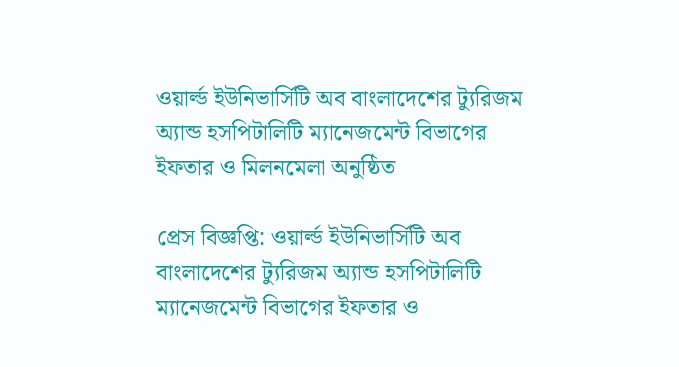ওয়ার্ল্ড ইউনিভার্সিটি অব বাংলাদেশের ট্যুরিজম অ্যান্ড হসপিটালিটি ম্যানেজমেন্ট বিভাগের ইফতার ও মিলনমেলা অনুষ্ঠিত

প্রেস বিজ্ঞপ্তি: ওয়ার্ল্ড ইউনিভার্সিটি অব বাংলাদেশের ট্যুরিজম অ্যান্ড হসপিটালিটি ম্যানেজমেন্ট বিভাগের ইফতার ও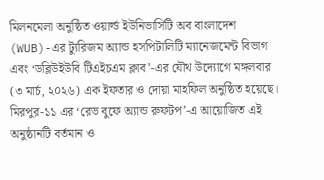মিলনমেলা অনুষ্ঠিত ওয়ার্ল্ড ইউনিভার্সিটি অব বাংলাদেশ (WUB)-এর ট্যুরিজম অ্যান্ড হসপিটালিটি ম্যানেজমেন্ট বিভাগ এবং ‘ডব্লিউইউবি টিএইচএম ক্লাব’-এর যৌথ উদ্যোগে মঙ্গলবার (৩ মার্চ, ২০২৬) এক ইফতার ও দোয়া মাহফিল অনুষ্ঠিত হয়েছে। মিরপুর-১১ এর ‘রেভ বুফে অ্যান্ড রুফটপ’-এ আয়োজিত এই অনুষ্ঠানটি বর্তমান ও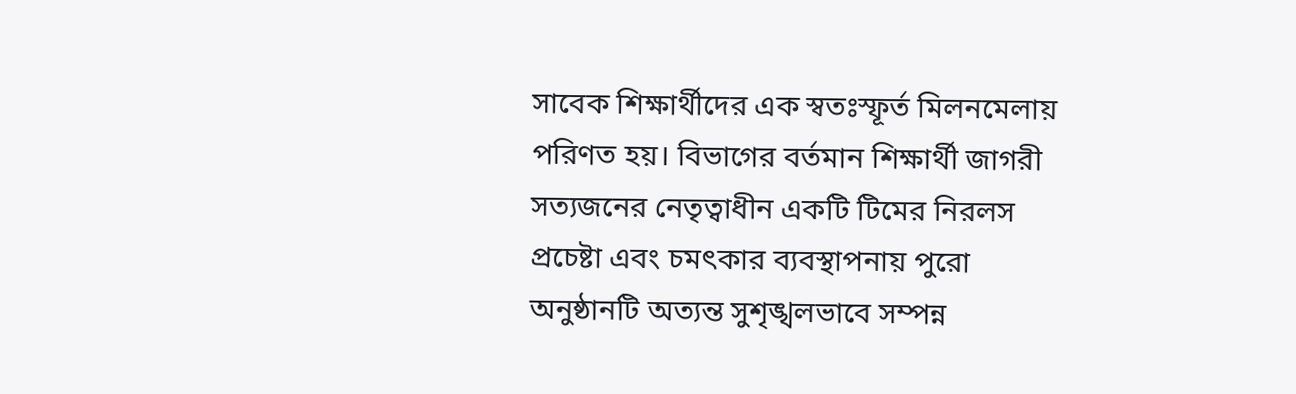সাবেক শিক্ষার্থীদের এক স্বতঃস্ফূর্ত মিলনমেলায় পরিণত হয়। বিভাগের বর্তমান শিক্ষার্থী জাগরী সত্যজনের নেতৃত্বাধীন একটি টিমের নিরলস প্রচেষ্টা এবং চমৎকার ব্যবস্থাপনায় পুরো অনুষ্ঠানটি অত্যন্ত সুশৃঙ্খলভাবে সম্পন্ন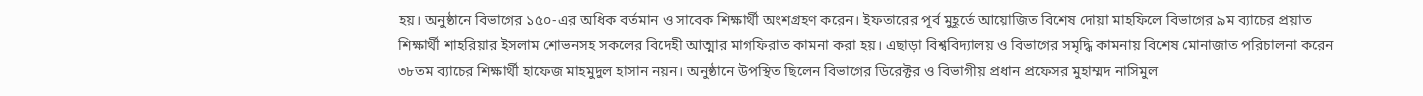হয়। অনুষ্ঠানে বিভাগের ১৫০-এর অধিক বর্তমান ও সাবেক শিক্ষার্থী অংশগ্রহণ করেন। ইফতারের পূর্ব মুহূর্তে আয়োজিত বিশেষ দোয়া মাহফিলে বিভাগের ৯ম ব্যাচের প্রয়াত শিক্ষার্থী শাহরিয়ার ইসলাম শোভনসহ সকলের বিদেহী আত্মার মাগফিরাত কামনা করা হয়। এছাড়া বিশ্ববিদ্যালয় ও বিভাগের সমৃদ্ধি কামনায় বিশেষ মোনাজাত পরিচালনা করেন ৩৮তম ব্যাচের শিক্ষার্থী হাফেজ মাহমুদুল হাসান নয়ন। অনুষ্ঠানে উপস্থিত ছিলেন বিভাগের ডিরেক্টর ও বিভাগীয় প্রধান প্রফেসর মুহাম্মদ নাসিমুল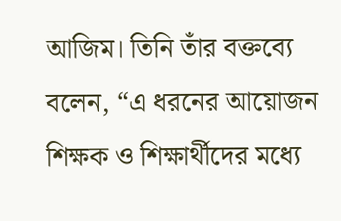আজিম। তিনি তাঁর বক্তব্যে বলেন, “এ ধরনের আয়োজন শিক্ষক ও শিক্ষার্থীদের মধ্যে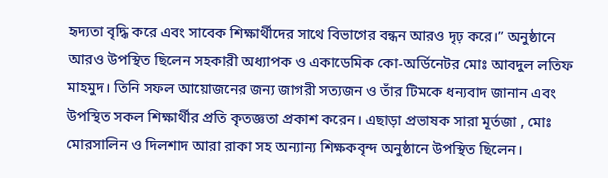হৃদ্যতা বৃদ্ধি করে এবং সাবেক শিক্ষার্থীদের সাথে বিভাগের বন্ধন আরও দৃঢ় করে।” অনুষ্ঠানে আরও উপস্থিত ছিলেন সহকারী অধ্যাপক ও একাডেমিক কো-অর্ডিনেটর মোঃ আবদুল লতিফ মাহমুদ। তিনি সফল আয়োজনের জন্য জাগরী সত্যজন ও তাঁর টিমকে ধন্যবাদ জানান এবং উপস্থিত সকল শিক্ষার্থীর প্রতি কৃতজ্ঞতা প্রকাশ করেন। এছাড়া প্রভাষক সারা মূর্তজা , মোঃ মোরসালিন ও দিলশাদ আরা রাকা সহ অন্যান্য শিক্ষকবৃন্দ অনুষ্ঠানে উপস্থিত ছিলেন।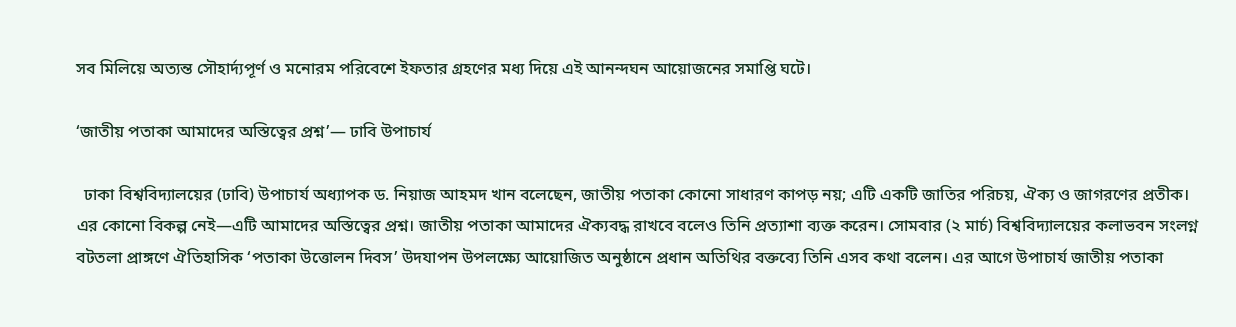সব মিলিয়ে অত্যন্ত সৌহার্দ্যপূর্ণ ও মনোরম পরিবেশে ইফতার গ্রহণের মধ্য দিয়ে এই আনন্দঘন আয়োজনের সমাপ্তি ঘটে।

‘জাতীয় পতাকা আমাদের অস্তিত্বের প্রশ্ন’— ঢাবি উপাচার্য

  ঢাকা বিশ্ববিদ্যালয়ের (ঢাবি) উপাচার্য অধ্যাপক ড. নিয়াজ আহমদ খান বলেছেন, জাতীয় পতাকা কোনো সাধারণ কাপড় নয়; এটি একটি জাতির পরিচয়, ঐক্য ও জাগরণের প্রতীক। এর কোনো বিকল্প নেই—এটি আমাদের অস্তিত্বের প্রশ্ন। জাতীয় পতাকা আমাদের ঐক্যবদ্ধ রাখবে বলেও তিনি প্রত্যাশা ব্যক্ত করেন। সোমবার (২ মার্চ) বিশ্ববিদ্যালয়ের কলাভবন সংলগ্ন বটতলা প্রাঙ্গণে ঐতিহাসিক ‘পতাকা উত্তোলন দিবস’ উদযাপন উপলক্ষ্যে আয়োজিত অনুষ্ঠানে প্রধান অতিথির বক্তব্যে তিনি এসব কথা বলেন। এর আগে উপাচার্য জাতীয় পতাকা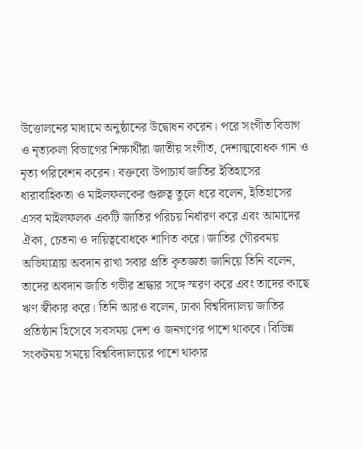উত্তোলনের মাধ্যমে অনুষ্ঠানের উদ্বোধন করেন। পরে সংগীত বিভাগ ও নৃত্যকলা বিভাগের শিক্ষার্থীরা জাতীয় সংগীত, দেশাত্মবোধক গান ও নৃত্য পরিবেশন করেন। বক্তব্যে উপাচার্য জাতির ইতিহাসের ধারাবাহিকতা ও মাইলফলকের গুরুত্ব তুলে ধরে বলেন, ইতিহাসের এসব মাইলফলক একটি জাতির পরিচয় নির্ধারণ করে এবং আমাদের ঐক্য, চেতনা ও দায়িত্ববোধকে শাণিত করে। জাতির গৌরবময় অভিযাত্রায় অবদান রাখা সবার প্রতি কৃতজ্ঞতা জানিয়ে তিনি বলেন, তাদের অবদান জাতি গভীর শ্রদ্ধার সঙ্গে স্মরণ করে এবং তাদের কাছে ঋণ স্বীকার করে। তিনি আরও বলেন, ঢাকা বিশ্ববিদ্যালয় জাতির প্রতিষ্ঠান হিসেবে সবসময় দেশ ও জনগণের পাশে থাকবে। বিভিন্ন সংকটময় সময়ে বিশ্ববিদ্যালয়ের পাশে থাকার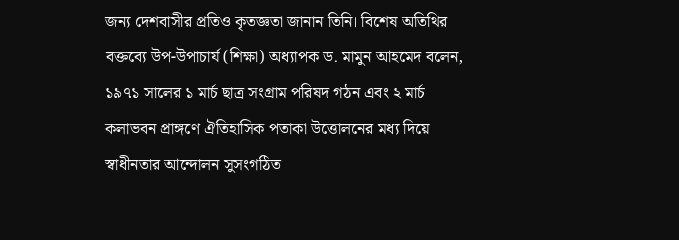জন্য দেশবাসীর প্রতিও কৃতজ্ঞতা জানান তিনি। বিশেষ অতিথির বক্তব্যে উপ-উপাচার্য (শিক্ষা) অধ্যাপক ড. মামুন আহমেদ বলেন, ১৯৭১ সালের ১ মার্চ ছাত্র সংগ্রাম পরিষদ গঠন এবং ২ মার্চ কলাভবন প্রাঙ্গণে ঐতিহাসিক পতাকা উত্তোলনের মধ্য দিয়ে স্বাধীনতার আন্দোলন সুসংগঠিত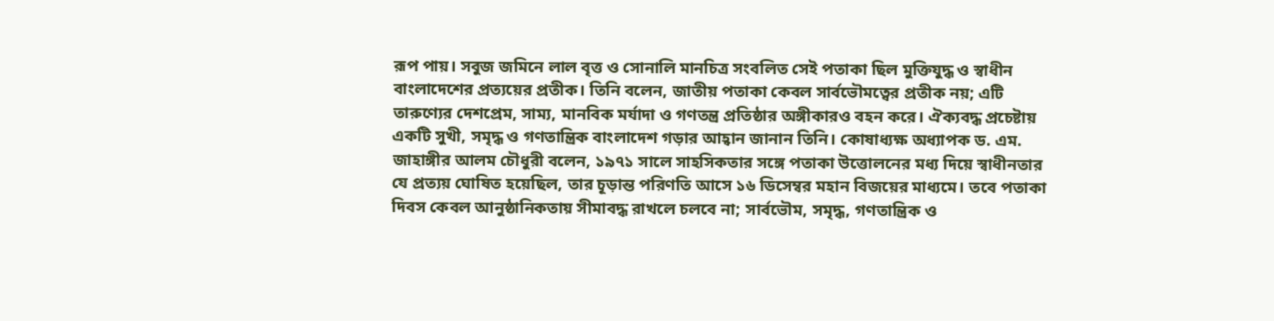রূপ পায়। সবুজ জমিনে লাল বৃত্ত ও সোনালি মানচিত্র সংবলিত সেই পতাকা ছিল মুক্তিযুদ্ধ ও স্বাধীন বাংলাদেশের প্রত্যয়ের প্রতীক। তিনি বলেন, জাতীয় পতাকা কেবল সার্বভৌমত্বের প্রতীক নয়; এটি তারুণ্যের দেশপ্রেম, সাম্য, মানবিক মর্যাদা ও গণতন্ত্র প্রতিষ্ঠার অঙ্গীকারও বহন করে। ঐক্যবদ্ধ প্রচেষ্টায় একটি সুখী, সমৃদ্ধ ও গণতান্ত্রিক বাংলাদেশ গড়ার আহ্বান জানান তিনি। কোষাধ্যক্ষ অধ্যাপক ড. এম. জাহাঙ্গীর আলম চৌধুরী বলেন, ১৯৭১ সালে সাহসিকতার সঙ্গে পতাকা উত্তোলনের মধ্য দিয়ে স্বাধীনতার যে প্রত্যয় ঘোষিত হয়েছিল, তার চূড়ান্ত পরিণতি আসে ১৬ ডিসেম্বর মহান বিজয়ের মাধ্যমে। তবে পতাকা দিবস কেবল আনুষ্ঠানিকতায় সীমাবদ্ধ রাখলে চলবে না; সার্বভৌম, সমৃদ্ধ, গণতান্ত্রিক ও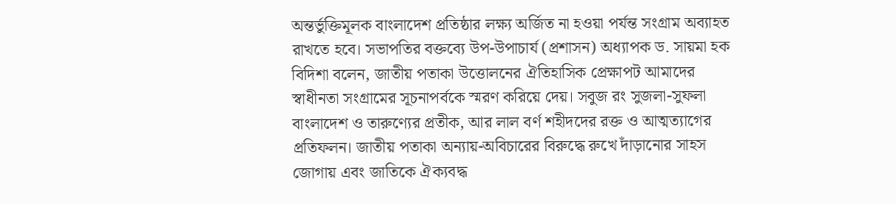অন্তর্ভুক্তিমূলক বাংলাদেশ প্রতিষ্ঠার লক্ষ্য অর্জিত না হওয়া পর্যন্ত সংগ্রাম অব্যাহত রাখতে হবে। সভাপতির বক্তব্যে উপ-উপাচার্য (প্রশাসন) অধ্যাপক ড. সায়মা হক বিদিশা বলেন, জাতীয় পতাকা উত্তোলনের ঐতিহাসিক প্রেক্ষাপট আমাদের স্বাধীনতা সংগ্রামের সূচনাপর্বকে স্মরণ করিয়ে দেয়। সবুজ রং সুজলা-সুফলা বাংলাদেশ ও তারুণ্যের প্রতীক, আর লাল বর্ণ শহীদদের রক্ত ও আত্মত্যাগের প্রতিফলন। জাতীয় পতাকা অন্যায়-অবিচারের বিরুদ্ধে রুখে দাঁড়ানোর সাহস জোগায় এবং জাতিকে ঐক্যবদ্ধ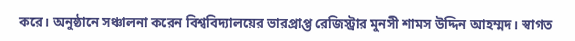করে। অনুষ্ঠানে সঞ্চালনা করেন বিশ্ববিদ্যালয়ের ভারপ্রাপ্ত রেজিস্ট্রার মুনসী শামস উদ্দিন আহম্মদ। স্বাগত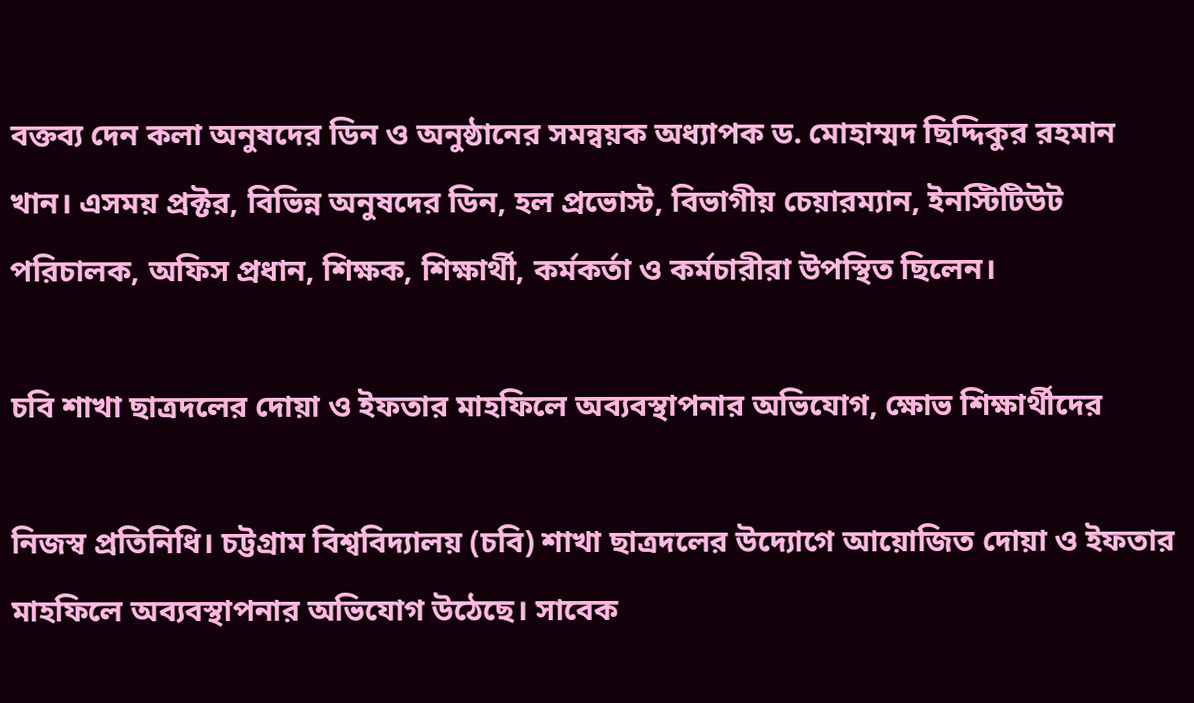বক্তব্য দেন কলা অনুষদের ডিন ও অনুষ্ঠানের সমন্বয়ক অধ্যাপক ড. মোহাম্মদ ছিদ্দিকুর রহমান খান। এসময় প্রক্টর, বিভিন্ন অনুষদের ডিন, হল প্রভোস্ট, বিভাগীয় চেয়ারম্যান, ইনস্টিটিউট পরিচালক, অফিস প্রধান, শিক্ষক, শিক্ষার্থী, কর্মকর্তা ও কর্মচারীরা উপস্থিত ছিলেন।

চবি শাখা ছাত্রদলের দোয়া ও ইফতার মাহফিলে অব্যবস্থাপনার অভিযোগ, ক্ষোভ শিক্ষার্থীদের

নিজস্ব প্রতিনিধি। চট্টগ্রাম বিশ্ববিদ্যালয় (চবি) শাখা ছাত্রদলের উদ্যোগে আয়োজিত দোয়া ও ইফতার মাহফিলে অব্যবস্থাপনার অভিযোগ উঠেছে। সাবেক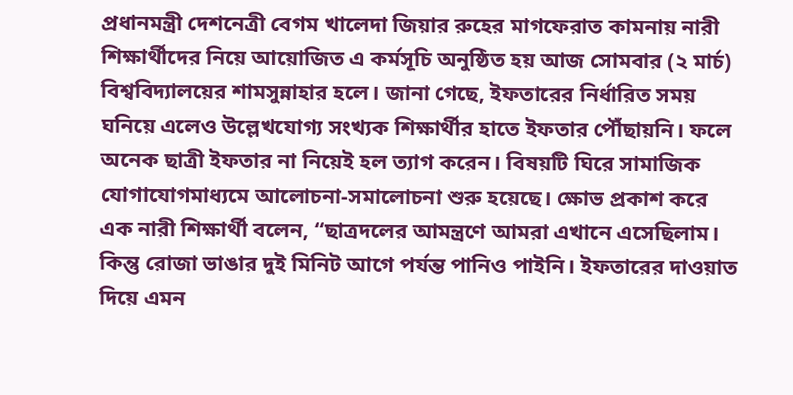প্রধানমন্ত্রী দেশনেত্রী বেগম খালেদা জিয়ার রুহের মাগফেরাত কামনায় নারী শিক্ষার্থীদের নিয়ে আয়োজিত এ কর্মসূচি অনুষ্ঠিত হয় আজ সোমবার (২ মার্চ) বিশ্ববিদ্যালয়ের শামসুন্নাহার হলে। জানা গেছে, ইফতারের নির্ধারিত সময় ঘনিয়ে এলেও উল্লেখযোগ্য সংখ্যক শিক্ষার্থীর হাতে ইফতার পৌঁছায়নি। ফলে অনেক ছাত্রী ইফতার না নিয়েই হল ত্যাগ করেন। বিষয়টি ঘিরে সামাজিক যোগাযোগমাধ্যমে আলোচনা-সমালোচনা শুরু হয়েছে। ক্ষোভ প্রকাশ করে এক নারী শিক্ষার্থী বলেন, “ছাত্রদলের আমন্ত্রণে আমরা এখানে এসেছিলাম। কিন্তু রোজা ভাঙার দুই মিনিট আগে পর্যন্ত পানিও পাইনি। ইফতারের দাওয়াত দিয়ে এমন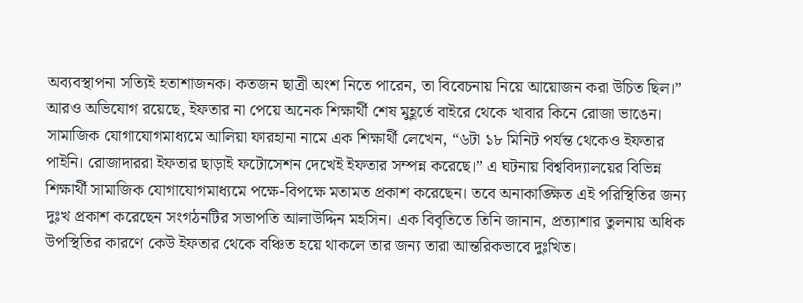অব্যবস্থাপনা সত্যিই হতাশাজনক। কতজন ছাত্রী অংশ নিতে পারেন, তা বিবেচনায় নিয়ে আয়োজন করা উচিত ছিল।” আরও অভিযোগ রয়েছে, ইফতার না পেয়ে অনেক শিক্ষার্থী শেষ মুহূর্তে বাইরে থেকে খাবার কিনে রোজা ভাঙেন। সামাজিক যোগাযোগমাধ্যমে আলিয়া ফারহানা নামে এক শিক্ষার্থী লেখেন, “৬টা ১৮ মিনিট পর্যন্ত থেকেও ইফতার পাইনি। রোজাদাররা ইফতার ছাড়াই ফটোসেশন দেখেই ইফতার সম্পন্ন করেছে।” এ ঘটনায় বিশ্ববিদ্যালয়ের বিভিন্ন শিক্ষার্থী সামাজিক যোগাযোগমাধ্যমে পক্ষে-বিপক্ষে মতামত প্রকাশ করেছেন। তবে অনাকাঙ্ক্ষিত এই পরিস্থিতির জন্য দুঃখ প্রকাশ করেছেন সংগঠনটির সভাপতি আলাউদ্দিন মহসিন। এক বিবৃতিতে তিনি জানান, প্রত্যাশার তুলনায় অধিক উপস্থিতির কারণে কেউ ইফতার থেকে বঞ্চিত হয়ে থাকলে তার জন্য তারা আন্তরিকভাবে দুঃখিত।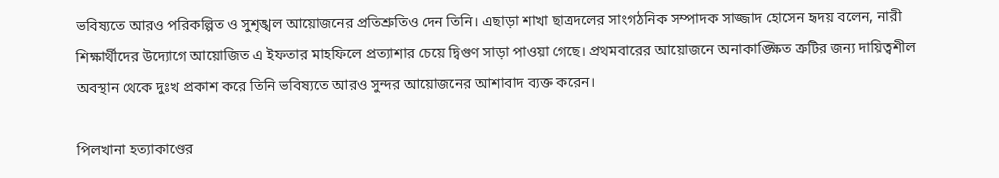ভবিষ্যতে আরও পরিকল্পিত ও সুশৃঙ্খল আয়োজনের প্রতিশ্রুতিও দেন তিনি। এছাড়া শাখা ছাত্রদলের সাংগঠনিক সম্পাদক সাজ্জাদ হোসেন হৃদয় বলেন, নারী শিক্ষার্থীদের উদ্যোগে আয়োজিত এ ইফতার মাহফিলে প্রত্যাশার চেয়ে দ্বিগুণ সাড়া পাওয়া গেছে। প্রথমবারের আয়োজনে অনাকাঙ্ক্ষিত ত্রুটির জন্য দায়িত্বশীল অবস্থান থেকে দুঃখ প্রকাশ করে তিনি ভবিষ্যতে আরও সুন্দর আয়োজনের আশাবাদ ব্যক্ত করেন।

পিলখানা হত্যাকাণ্ডের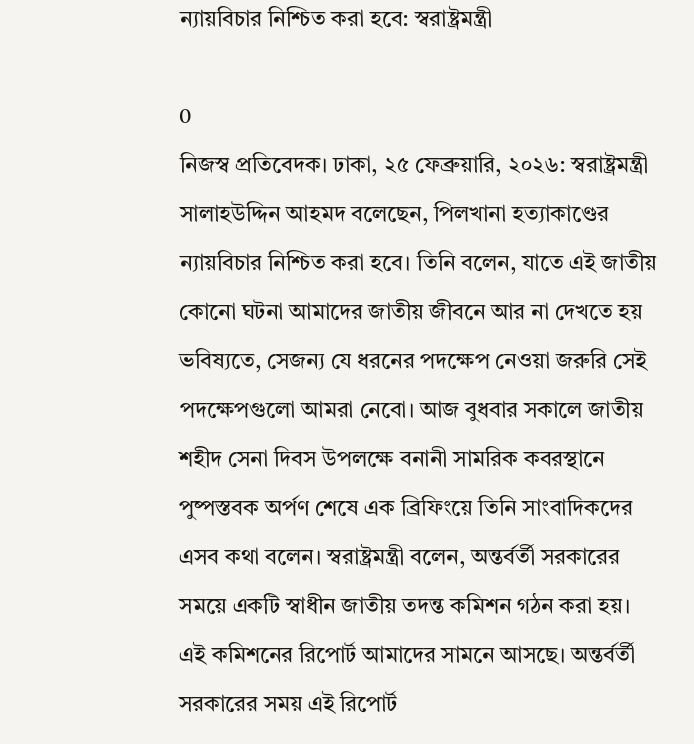ন্যায়বিচার নিশ্চিত করা হবে: স্বরাষ্ট্রমন্ত্রী

0
নিজস্ব প্রতিবেদক। ঢাকা, ২৫ ফেব্রুয়ারি, ২০২৬: স্বরাষ্ট্রমন্ত্রী সালাহউদ্দিন আহমদ বলেছেন, পিলখানা হত্যাকাণ্ডের ন্যায়বিচার নিশ্চিত করা হবে। তিনি বলেন, যাতে এই জাতীয় কোনো ঘটনা আমাদের জাতীয় জীবনে আর না দেখতে হয় ভবিষ্যতে, সেজন্য যে ধরনের পদক্ষেপ নেওয়া জরুরি সেই পদক্ষেপগুলো আমরা নেবো। আজ বুধবার সকালে জাতীয় শহীদ সেনা দিবস উপলক্ষে বনানী সামরিক কবরস্থানে পুষ্পস্তবক অর্পণ শেষে এক ব্রিফিংয়ে তিনি সাংবাদিকদের এসব কথা বলেন। স্বরাষ্ট্রমন্ত্রী বলেন, অন্তর্বর্তী সরকারের সময়ে একটি স্বাধীন জাতীয় তদন্ত কমিশন গঠন করা হয়। এই কমিশনের রিপোর্ট আমাদের সামনে আসছে। অন্তর্বর্তী সরকারের সময় এই রিপোর্ট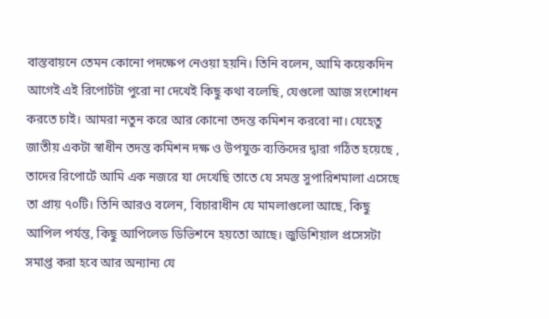বাস্তবায়নে তেমন কোনো পদক্ষেপ নেওয়া হয়নি। তিনি বলেন, আমি কয়েকদিন আগেই এই রিপোর্টটা পুরো না দেখেই কিছু কথা বলেছি, যেগুলো আজ সংশোধন করতে চাই। আমরা নতুন করে আর কোনো তদন্ত কমিশন করবো না। যেহেতু জাতীয় একটা স্বাধীন তদন্ত কমিশন দক্ষ ও উপযুক্ত ব্যক্তিদের দ্বারা গঠিত হয়েছে , তাদের রিপোর্টে আমি এক নজরে যা দেখেছি তাতে যে সমস্ত সুপারিশমালা এসেছে তা প্রায় ৭০টি। তিনি আরও বলেন, বিচারাধীন যে মামলাগুলো আছে, কিছু আপিল পর্যন্ত, কিছু আপিলেড ডিভিশনে হয়তো আছে। জুডিশিয়াল প্রসেসটা সমাপ্ত করা হবে আর অন্যান্য যে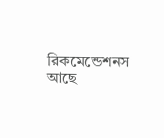রিকমেন্ডেশনস আছে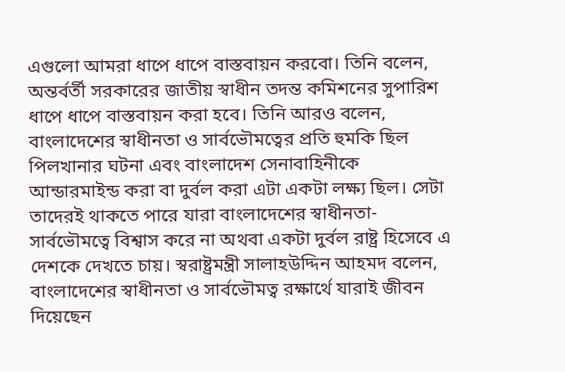এগুলো আমরা ধাপে ধাপে বাস্তবায়ন করবো। তিনি বলেন, অন্তর্বর্তী সরকারের জাতীয় স্বাধীন তদন্ত কমিশনের সুপারিশ ধাপে ধাপে বাস্তবায়ন করা হবে। তিনি আরও বলেন, বাংলাদেশের স্বাধীনতা ও সার্বভৌমত্বের প্রতি হুমকি ছিল পিলখানার ঘটনা এবং বাংলাদেশ সেনাবাহিনীকে আন্ডারমাইন্ড করা বা দুর্বল করা এটা একটা লক্ষ্য ছিল। সেটা তাদেরই থাকতে পারে যারা বাংলাদেশের স্বাধীনতা-সার্বভৌমত্বে বিশ্বাস করে না অথবা একটা দুর্বল রাষ্ট্র হিসেবে এ দেশকে দেখতে চায়। স্বরাষ্ট্রমন্ত্রী সালাহউদ্দিন আহমদ বলেন, বাংলাদেশের স্বাধীনতা ও সার্বভৌমত্ব রক্ষার্থে যারাই জীবন দিয়েছেন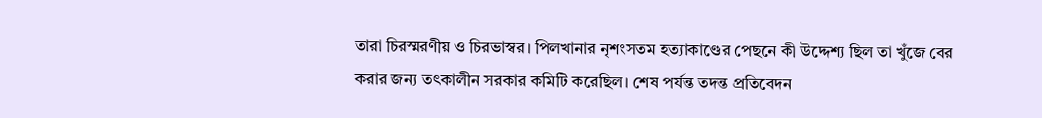তারা চিরস্মরণীয় ও চিরভাস্বর। পিলখানার নৃশংসতম হত্যাকাণ্ডের পেছনে কী উদ্দেশ্য ছিল তা খুঁজে বের করার জন্য তৎকালীন সরকার কমিটি করেছিল। শেষ পর্যন্ত তদন্ত প্রতিবেদন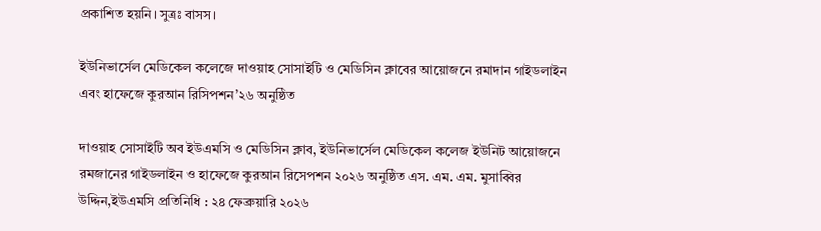প্রকাশিত হয়নি। সুত্রঃ বাসস।

ইউনিভার্সেল মেডিকেল কলেজে দাওয়াহ সোসাইটি ও মেডিসিন ক্লাবের আয়োজনে রমাদান গাইডলাইন এবং হাফেজে কুরআন রিসিপশন’২৬ অনুষ্ঠিত

দাওয়াহ সোসাইটি অব ইউএমসি ও মেডিসিন ক্লাব, ইউনিভার্সেল মেডিকেল কলেজ ইউনিট আয়োজনে রমজানের গাইডলাইন ও হাফেজে কুরআন রিসেপশন ২০২৬ অনুষ্ঠিত এস. এম. এম. মুসাব্বির উদ্দিন,ইউএমসি প্রতিনিধি : ২৪ ফেব্রুয়ারি ২০২৬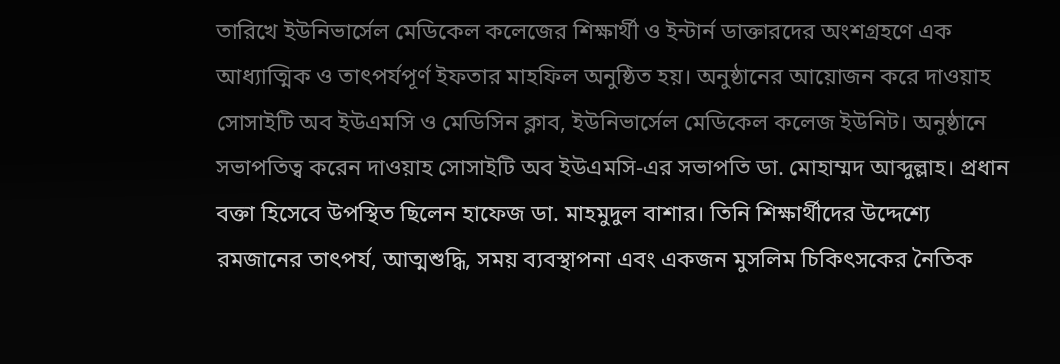তারিখে ইউনিভার্সেল মেডিকেল কলেজের শিক্ষার্থী ও ইন্টার্ন ডাক্তারদের অংশগ্রহণে এক আধ্যাত্মিক ও তাৎপর্যপূর্ণ ইফতার মাহফিল অনুষ্ঠিত হয়। অনুষ্ঠানের আয়োজন করে দাওয়াহ সোসাইটি অব ইউএমসি ও মেডিসিন ক্লাব, ইউনিভার্সেল মেডিকেল কলেজ ইউনিট। অনুষ্ঠানে সভাপতিত্ব করেন দাওয়াহ সোসাইটি অব ইউএমসি-এর সভাপতি ডা. মোহাম্মদ আব্দুল্লাহ। প্রধান বক্তা হিসেবে উপস্থিত ছিলেন হাফেজ ডা. মাহমুদুল বাশার। তিনি শিক্ষার্থীদের উদ্দেশ্যে রমজানের তাৎপর্য, আত্মশুদ্ধি, সময় ব্যবস্থাপনা এবং একজন মুসলিম চিকিৎসকের নৈতিক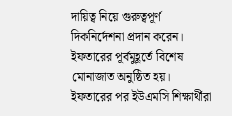দায়িত্ব নিয়ে গুরুত্বপূর্ণ দিকনির্দেশনা প্রদান করেন। ইফতারের পূর্বমুহূর্তে বিশেষ মোনাজাত অনুষ্ঠিত হয়। ইফতারের পর ইউএমসি শিক্ষার্থীরা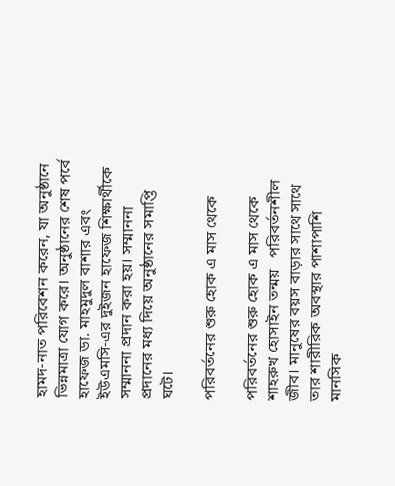হামদ-নাত পরিবেশন করেন, যা অনুষ্ঠানে ভিন্নমাত্রা যোগ করে। অনুষ্ঠানের শেষ পর্বে হাফেজ ডা. মাহমুদুল বাশার এবং ইউএমসি-এর দুইজন হাফেজ শিক্ষার্থীকে সম্মাননা প্রদান করা হয়। সম্মাননা প্রদানের মধ্য দিয়ে অনুষ্ঠানের সমাপ্তি ঘটে।

পরিবর্তনের শুরু হোক এ মাস থেকে

পরিবর্তনের শুরু হোক এ মাস থেকে শাহরুখ হোসাইন তন্ময়   পরিবর্তনশীল জীব। মানুষের বয়স বাড়ার সাথে সাথে তার শারীরিক অবস্থার পাশাপাশি মানসিক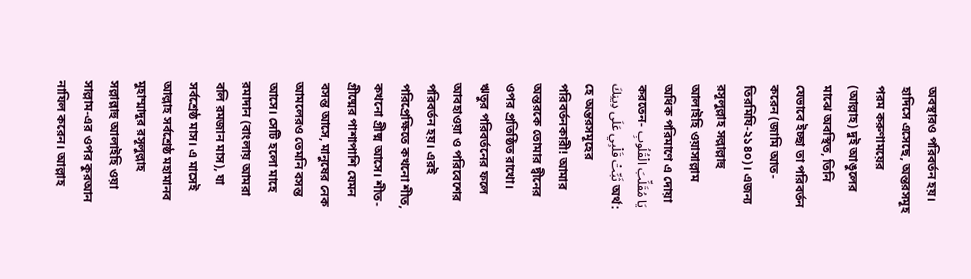অবস্থারও পরিবর্তন হয়। হাদিসে এসেছে, অন্তরসমূহ পরম করুণাময়ের (আল্লাহ) দুই আঙুলের মাঝে অবস্থিত, তিনি যেভাবে ইচ্ছা তা পরিবর্তন করেন (জামি আত-তিরমিযি-২১৪০)। এজন্য রসূলুল্লাহ সল্লাল্লাহু আলাইহি ওয়াসাল্লাম অধিক পরিমাণে এ দোয়া করতেন- يَا مُقَلِّبَ الْقُلُوبِ ثَبِّتْ قَلْبِي عَلَى دِينِكَ অর্থ: হে অন্তরসমূহের পরিবর্তনকারী! আমার অন্তরকে তোমার দ্বীনের ওপর প্রতিষ্ঠিত রাখো। ঋতুর পরিবর্তনের ফলে আবহাওয়া ও পরিবেশের পরিবর্তন হয়। এরই পরিপ্রেক্ষিতে কখনো শীত, কখনো গ্রীষ্ম আসে। শীত-গ্রীষ্মের পাশাপাশি যেমন বসন্ত আসে, মানুষের নেক আমলেরও তেমনি বসন্ত আসে। সেটি হলো মাহে রমাদান (বাংলায় আমরা বলি রমজান মাস), যা সর্বশ্রেষ্ঠ মাস। এ মাসেই আল্লাহ সর্বশ্রেষ্ঠ মহামানব মুহাম্মাদুর রসূলুল্লাহ সল্লাল্লাহু আলাইহি ওয়া সাল্লাম-এর ওপর কুরআন নাযিল করেন। আল্লাহ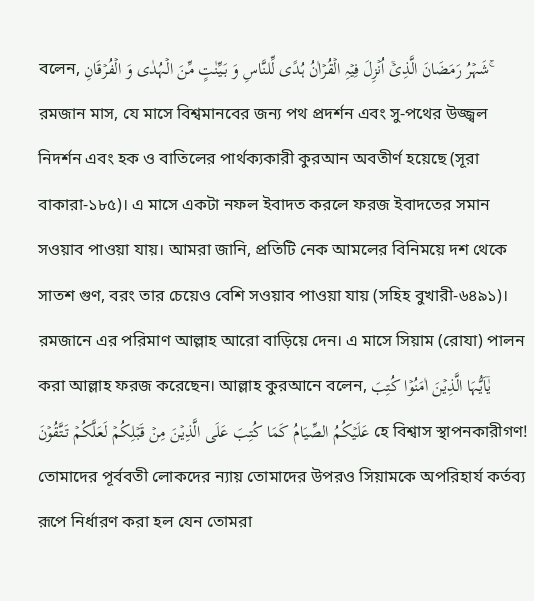বলেন, شَہۡرُ رَمَضَانَ الَّذِیۡۤ اُنۡزِلَ فِیۡہِ الۡقُرۡاٰنُ ہُدًی لِّلنَّاسِ وَ بَیِّنٰتٍ مِّنَ الۡہُدٰی وَ الۡفُرۡقَانِ ۚ রমজান মাস, যে মাসে বিশ্বমানবের জন্য পথ প্রদর্শন এবং সু-পথের উজ্জ্বল নিদর্শন এবং হক ও বাতিলের পার্থক্যকারী কুরআন অবতীর্ণ হয়েছে (সূরা বাকারা-১৮৫)। এ মাসে একটা নফল ইবাদত করলে ফরজ ইবাদতের সমান সওয়াব পাওয়া যায়। আমরা জানি, প্রতিটি নেক আমলের বিনিময়ে দশ থেকে সাতশ গুণ, বরং তার চেয়েও বেশি সওয়াব পাওয়া যায় (সহিহ বুখারী-৬৪৯১)। রমজানে এর পরিমাণ আল্লাহ আরো বাড়িয়ে দেন। এ মাসে সিয়াম (রোযা) পালন করা আল্লাহ ফরজ করেছেন। আল্লাহ কুরআনে বলেন, یٰۤاَیُّہَا الَّذِیۡنَ اٰمَنُوۡا کُتِبَ عَلَیۡکُمُ الصِّیَامُ کَمَا کُتِبَ عَلَی الَّذِیۡنَ مِنۡ قَبۡلِکُمۡ لَعَلَّکُمۡ تَتَّقُوۡنَ হে বিশ্বাস স্থাপনকারীগণ! তোমাদের পূর্ববতী লোকদের ন্যায় তোমাদের উপরও সিয়ামকে অপরিহার্য কর্তব্য রূপে নির্ধারণ করা হল যেন তোমরা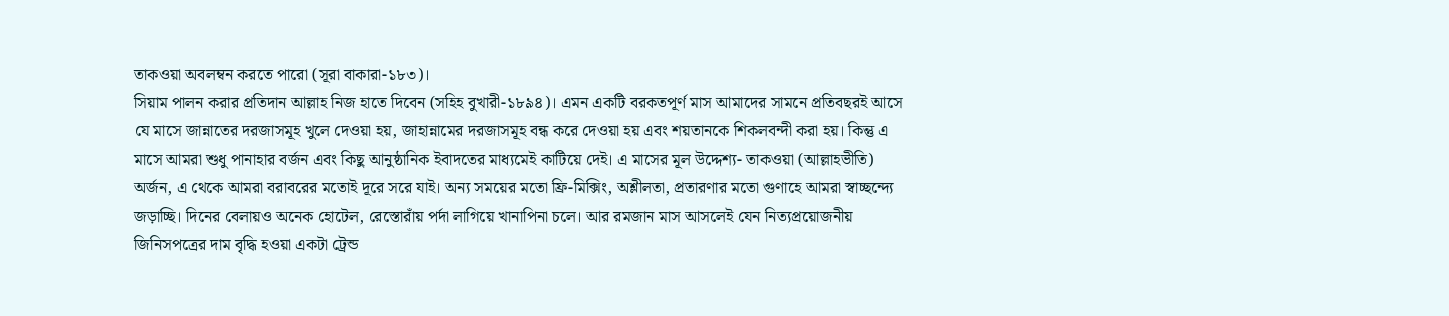তাকওয়া অবলম্বন করতে পারো (সূরা বাকারা-১৮৩)।
সিয়াম পালন করার প্রতিদান আল্লাহ নিজ হাতে দিবেন (সহিহ বুখারী-১৮৯৪)। এমন একটি বরকতপূর্ণ মাস আমাদের সামনে প্রতিবছরই আসে যে মাসে জান্নাতের দরজাসমূহ খুলে দেওয়া হয়, জাহান্নামের দরজাসমূহ বন্ধ করে দেওয়া হয় এবং শয়তানকে শিকলবন্দী করা হয়। কিন্তু এ মাসে আমরা শুধু পানাহার বর্জন এবং কিছু আনুষ্ঠানিক ইবাদতের মাধ্যমেই কাটিয়ে দেই। এ মাসের মূল উদ্দেশ্য- তাকওয়া (আল্লাহভীতি) অর্জন, এ থেকে আমরা বরাবরের মতোই দূরে সরে যাই। অন্য সময়ের মতো ফ্রি-মিক্সিং, অশ্লীলতা, প্রতারণার মতো গুণাহে আমরা স্বাচ্ছন্দ্যে জড়াচ্ছি। দিনের বেলায়ও অনেক হোটেল, রেস্তোরাঁয় পর্দা লাগিয়ে খানাপিনা চলে। আর রমজান মাস আসলেই যেন নিত্যপ্রয়োজনীয় জিনিসপত্রের দাম বৃদ্ধি হওয়া একটা ট্রেন্ড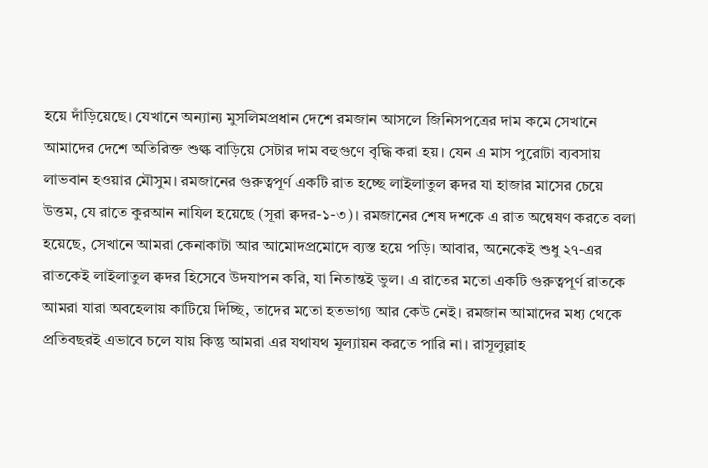হয়ে দাঁড়িয়েছে। যেখানে অন্যান্য মুসলিমপ্রধান দেশে রমজান আসলে জিনিসপত্রের দাম কমে সেখানে আমাদের দেশে অতিরিক্ত শুল্ক বাড়িয়ে সেটার দাম বহুগুণে বৃদ্ধি করা হয়। যেন এ মাস পুরোটা ব্যবসায় লাভবান হওয়ার মৌসুম। রমজানের গুরুত্বপূর্ণ একটি রাত হচ্ছে লাইলাতুল ক্বদর যা হাজার মাসের চেয়ে উত্তম, যে রাতে কুরআন নাযিল হয়েছে (সূরা ক্বদর-১-৩)। রমজানের শেষ দশকে এ রাত অন্বেষণ করতে বলা হয়েছে, সেখানে আমরা কেনাকাটা আর আমোদপ্রমোদে ব্যস্ত হয়ে পড়ি। আবার, অনেকেই শুধু ২৭-এর রাতকেই লাইলাতুল ক্বদর হিসেবে উদযাপন করি, যা নিতান্তই ভুল। এ রাতের মতো একটি গুরুত্বপূর্ণ রাতকে আমরা যারা অবহেলায় কাটিয়ে দিচ্ছি, তাদের মতো হতভাগ্য আর কেউ নেই। রমজান আমাদের মধ্য থেকে প্রতিবছরই এভাবে চলে যায় কিন্তু আমরা এর যথাযথ মূল্যায়ন করতে পারি না। রাসূলুল্লাহ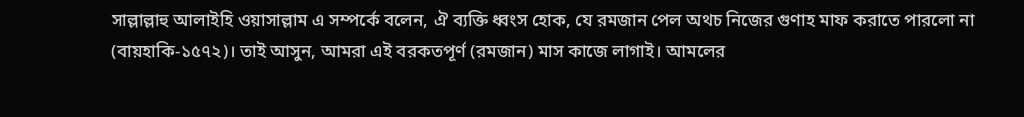সাল্লাল্লাহু আলাইহি ওয়াসাল্লাম এ সম্পর্কে বলেন, ঐ ব্যক্তি ধ্বংস হোক, যে রমজান পেল অথচ নিজের গুণাহ মাফ করাতে পারলো না (বায়হাকি-১৫৭২)। তাই আসুন, আমরা এই বরকতপূর্ণ (রমজান) মাস কাজে লাগাই। আমলের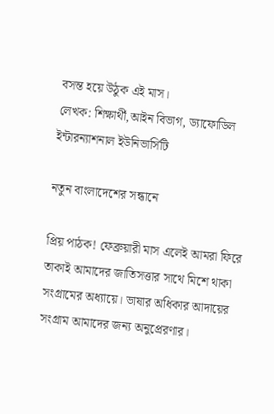বসন্ত হয়ে উঠুক এই মাস।
লেখক: শিক্ষার্থী,আইন বিভাগ, ড্যাফোডিল ইন্টারন্যাশনাল ইউনিভার্সিটি

নতুন বাংলাদেশের সন্ধানে

প্রিয় পাঠক! ফেব্রুয়ারী মাস এলেই আমরা ফিরে তাকাই আমাদের জাতিসত্তার সাথে মিশে থাকা সংগ্রামের অধ্যায়ে। ভাষার অধিকার আদায়ের সংগ্রাম আমাদের জন্য অনুপ্রেরণার।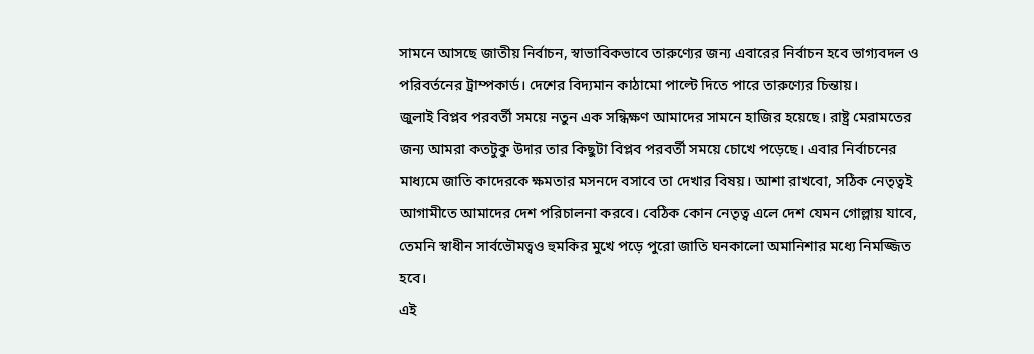সামনে আসছে জাতীয় নির্বাচন, স্বাভাবিকভাবে তারুণ্যের জন্য এবারের নির্বাচন হবে ভাগ্যবদল ও পরিবর্তনের ট্রাম্পকার্ড। দেশের বিদ্যমান কাঠামো পাল্টে দিতে পারে তারুণ্যের চিন্তায়।
জুলাই বিপ্লব পরবর্তী সময়ে নতুন এক সন্ধিক্ষণ আমাদের সামনে হাজির হয়েছে। রাষ্ট্র মেরামতের জন্য আমরা কতটুকু উদার তার কিছুটা বিপ্লব পরবর্তী সময়ে চোখে পড়েছে। এবার নির্বাচনের মাধ্যমে জাতি কাদেরকে ক্ষমতার মসনদে বসাবে তা দেখার বিষয়। আশা রাখবো, সঠিক নেতৃত্বই আগামীতে আমাদের দেশ পরিচালনা করবে। বেঠিক কোন নেতৃত্ব এলে দেশ যেমন গোল্লায় যাবে, তেমনি স্বাধীন সার্বভৌমত্বও হুমকির মুখে পড়ে পুরো জাতি ঘনকালো অমানিশার মধ্যে নিমজ্জিত হবে।
এই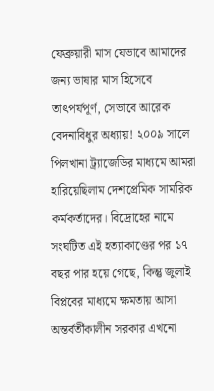ফেব্রুয়ারী মাস যেভাবে আমাদের জন্য ভাষার মাস হিসেবে তাৎপর্যপূর্ণ, সেভাবে আরেক বেদনাবিধুর অধ্যায়! ২০০৯ সালে পিলখানা ট্র্যাজেডির মাধ্যমে আমরা হারিয়েছিলাম দেশপ্রেমিক সামরিক কর্মকর্তাদের। বিদ্রোহের নামে সংঘটিত এই হত্যাকাণ্ডের পর ১৭ বছর পার হয়ে গেছে, কিন্তু জুলাই বিপ্লবের মাধ্যমে ক্ষমতায় আসা অন্তর্বর্তীকালীন সরকার এখনো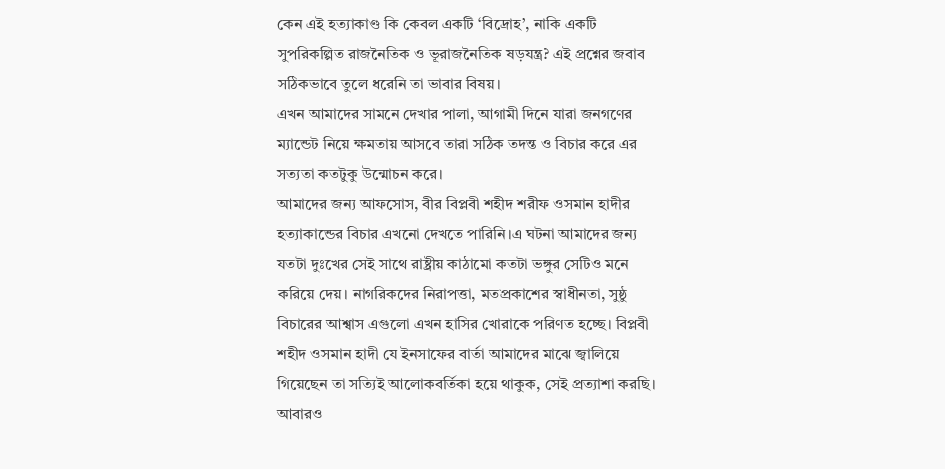কেন এই হত্যাকাণ্ড কি কেবল একটি ‘বিদ্রোহ’, নাকি একটি সুপরিকল্পিত রাজনৈতিক ও ভূরাজনৈতিক ষড়যন্ত্র? এই প্রশ্নের জবাব সঠিকভাবে তুলে ধরেনি তা ভাবার বিষয়।
এখন আমাদের সামনে দেখার পালা, আগামী দিনে যারা জনগণের ম্যান্ডেট নিয়ে ক্ষমতায় আসবে তারা সঠিক তদন্ত ও বিচার করে এর সত্যতা কতটুকু উন্মোচন করে।
আমাদের জন্য আফসোস, বীর বিপ্লবী শহীদ শরীফ ওসমান হাদীর হত্যাকান্ডের বিচার এখনো দেখতে পারিনি।এ ঘটনা আমাদের জন্য যতটা দুঃখের সেই সাথে রাষ্ট্রীয় কাঠামো কতটা ভঙ্গুর সেটিও মনে করিয়ে দেয়। নাগরিকদের নিরাপত্তা, মতপ্রকাশের স্বাধীনতা, সুষ্ঠু বিচারের আশ্বাস এগুলো এখন হাসির খোরাকে পরিণত হচ্ছে। বিপ্লবী শহীদ ওসমান হাদী যে ইনসাফের বার্তা আমাদের মাঝে জ্বালিয়ে গিয়েছেন তা সত্যিই আলোকবর্তিকা হয়ে থাকুক, সেই প্রত্যাশা করছি। আবারও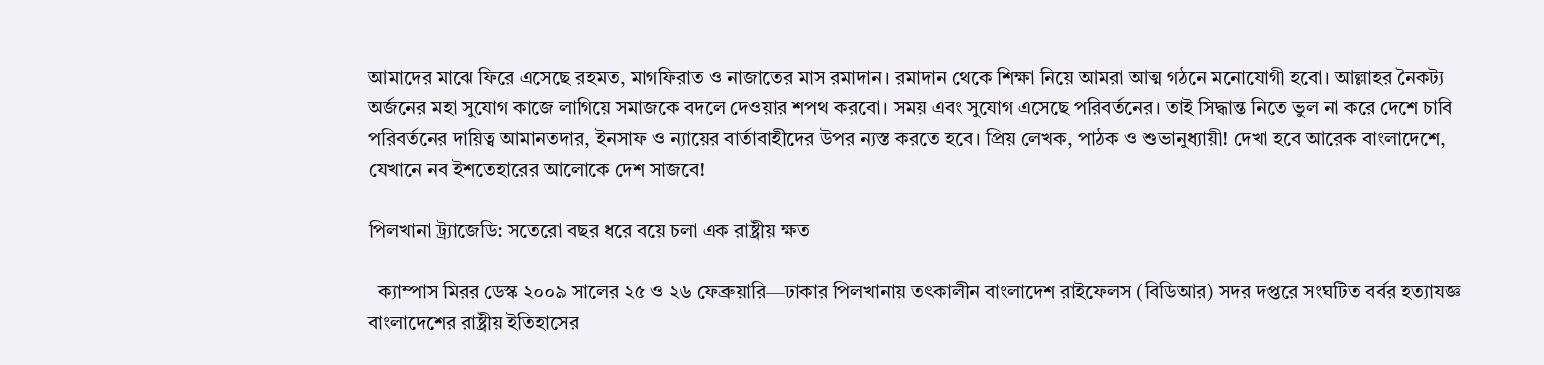আমাদের মাঝে ফিরে এসেছে রহমত, মাগফিরাত ও নাজাতের মাস রমাদান। রমাদান থেকে শিক্ষা নিয়ে আমরা আত্ম গঠনে মনোযোগী হবো। আল্লাহর নৈকট্য অর্জনের মহা সুযোগ কাজে লাগিয়ে সমাজকে বদলে দেওয়ার শপথ করবো। সময় এবং সুযোগ এসেছে পরিবর্তনের। তাই সিদ্ধান্ত নিতে ভুল না করে দেশে চাবি পরিবর্তনের দায়িত্ব আমানতদার, ইনসাফ ও ন্যায়ের বার্তাবাহীদের উপর ন্যস্ত করতে হবে। প্রিয় লেখক, পাঠক ও শুভানুধ্যায়ী! দেখা হবে আরেক বাংলাদেশে, যেখানে নব ইশতেহারের আলোকে দেশ সাজবে!

পিলখানা ট্র্যাজেডি: সতেরো বছর ধরে বয়ে চলা এক রাষ্ট্রীয় ক্ষত

  ক্যাম্পাস মিরর ডেস্ক ২০০৯ সালের ২৫ ও ২৬ ফেব্রুয়ারি—ঢাকার পিলখানায় তৎকালীন বাংলাদেশ রাইফেলস (বিডিআর) সদর দপ্তরে সংঘটিত বর্বর হত্যাযজ্ঞ বাংলাদেশের রাষ্ট্রীয় ইতিহাসের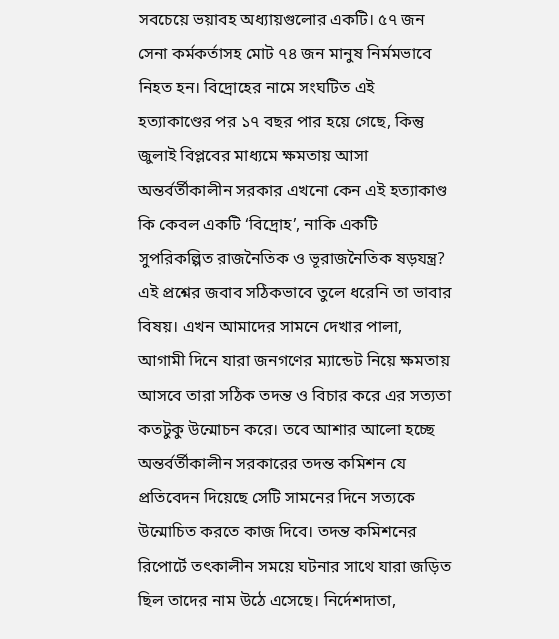সবচেয়ে ভয়াবহ অধ্যায়গুলোর একটি। ৫৭ জন সেনা কর্মকর্তাসহ মোট ৭৪ জন মানুষ নির্মমভাবে নিহত হন। বিদ্রোহের নামে সংঘটিত এই হত্যাকাণ্ডের পর ১৭ বছর পার হয়ে গেছে, কিন্তু জুলাই বিপ্লবের মাধ্যমে ক্ষমতায় আসা অন্তর্বর্তীকালীন সরকার এখনো কেন এই হত্যাকাণ্ড কি কেবল একটি ‘বিদ্রোহ’, নাকি একটি সুপরিকল্পিত রাজনৈতিক ও ভূরাজনৈতিক ষড়যন্ত্র? এই প্রশ্নের জবাব সঠিকভাবে তুলে ধরেনি তা ভাবার বিষয়। এখন আমাদের সামনে দেখার পালা, আগামী দিনে যারা জনগণের ম্যান্ডেট নিয়ে ক্ষমতায় আসবে তারা সঠিক তদন্ত ও বিচার করে এর সত্যতা কতটুকু উন্মোচন করে। তবে আশার আলো হচ্ছে অন্তর্বর্তীকালীন সরকারের তদন্ত কমিশন যে প্রতিবেদন দিয়েছে সেটি সামনের দিনে সত্যকে উন্মোচিত করতে কাজ দিবে। তদন্ত কমিশনের রিপোর্টে তৎকালীন সময়ে ঘটনার সাথে যারা জড়িত ছিল তাদের নাম উঠে এসেছে। নির্দেশদাতা,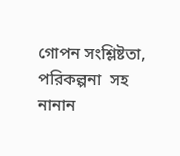গোপন সংশ্লিষ্টতা, পরিকল্পনা  সহ নানান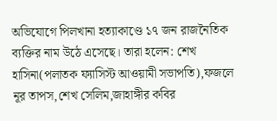অভিযোগে পিলখানা হত্যাকাণ্ডে ১৭ জন রাজনৈতিক ব্যক্তির নাম উঠে এসেছে। তারা হলেন: শেখ হাসিনা(পলাতক ফ্যাসিস্ট আওয়ামী সভাপতি),ফজলে নূর তাপস,শেখ সেলিম,জাহাঙ্গীর কবির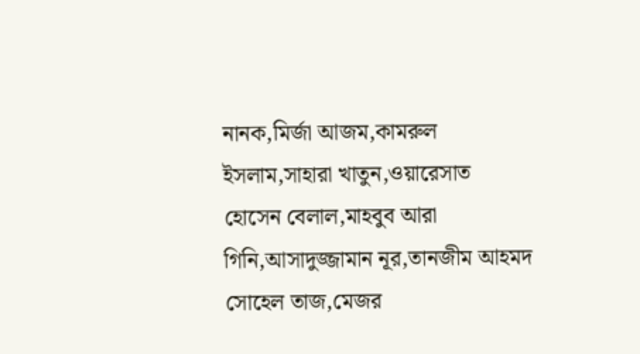নানক,মির্জা আজম,কামরুল ইসলাম,সাহারা খাতুন,ওয়ারেসাত হোসেন বেলাল,মাহবুব আরা গিনি,আসাদুজ্জামান নূর,তানজীম আহমদ সোহেল তাজ,মেজর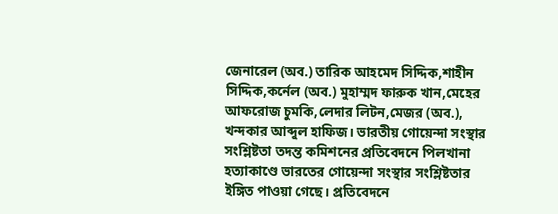জেনারেল (অব.) তারিক আহমেদ সিদ্দিক,শাহীন সিদ্দিক,কর্নেল (অব.) মুহাম্মদ ফারুক খান,মেহের আফরোজ চুমকি,লেদার লিটন,মেজর (অব.), খন্দকার আব্দুল হাফিজ। ভারতীয় গোয়েন্দা সংস্থার সংশ্লিষ্টতা তদন্ত কমিশনের প্রতিবেদনে পিলখানা হত্যাকাণ্ডে ভারতের গোয়েন্দা সংস্থার সংশ্লিষ্টতার ইঙ্গিত পাওয়া গেছে। প্রতিবেদনে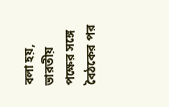বলা হয়, ভারতীয় পক্ষের সঙ্গে বৈঠকের পর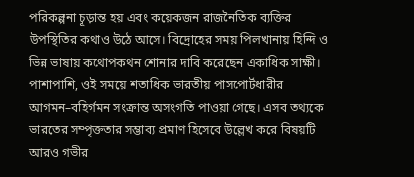পরিকল্পনা চূড়ান্ত হয় এবং কয়েকজন রাজনৈতিক ব্যক্তির উপস্থিতির কথাও উঠে আসে। বিদ্রোহের সময় পিলখানায় হিন্দি ও ভিন্ন ভাষায় কথোপকথন শোনার দাবি করেছেন একাধিক সাক্ষী। পাশাপাশি, ওই সময়ে শতাধিক ভারতীয় পাসপোর্টধারীর আগমন–বহির্গমন সংক্রান্ত অসংগতি পাওয়া গেছে। এসব তথ্যকে ভারতের সম্পৃক্ততার সম্ভাব্য প্রমাণ হিসেবে উল্লেখ করে বিষয়টি আরও গভীর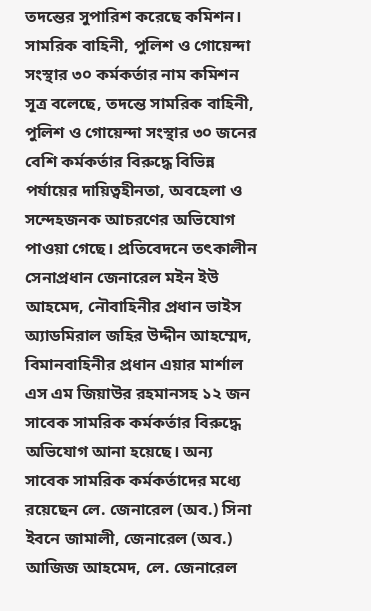তদন্তের সুপারিশ করেছে কমিশন।   সামরিক বাহিনী, পুলিশ ও গোয়েন্দা সংস্থার ৩০ কর্মকর্তার নাম কমিশন সূত্র বলেছে, তদন্তে সামরিক বাহিনী, পুলিশ ও গোয়েন্দা সংস্থার ৩০ জনের বেশি কর্মকর্তার বিরুদ্ধে বিভিন্ন পর্যায়ের দায়িত্বহীনতা, অবহেলা ও সন্দেহজনক আচরণের অভিযোগ পাওয়া গেছে। প্রতিবেদনে তৎকালীন সেনাপ্রধান জেনারেল মইন ইউ আহমেদ, নৌবাহিনীর প্রধান ভাইস অ্যাডমিরাল জহির উদ্দীন আহম্মেদ, বিমানবাহিনীর প্রধান এয়ার মার্শাল এস এম জিয়াউর রহমানসহ ১২ জন সাবেক সামরিক কর্মকর্তার বিরুদ্ধে অভিযোগ আনা হয়েছে। অন্য সাবেক সামরিক কর্মকর্তাদের মধ্যে রয়েছেন লে. জেনারেল (অব.) সিনা ইবনে জামালী, জেনারেল (অব.) আজিজ আহমেদ, লে. জেনারেল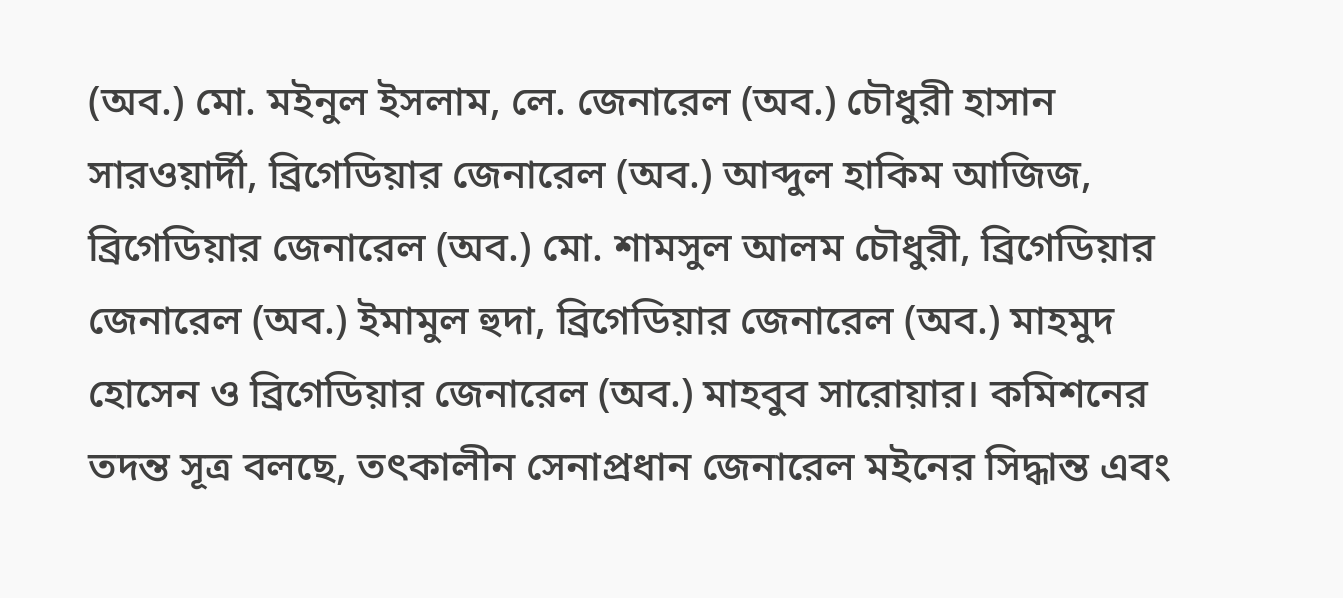(অব.) মো. মইনুল ইসলাম, লে. জেনারেল (অব.) চৌধুরী হাসান সারওয়ার্দী, ব্রিগেডিয়ার জেনারেল (অব.) আব্দুল হাকিম আজিজ, ব্রিগেডিয়ার জেনারেল (অব.) মো. শামসুল আলম চৌধুরী, ব্রিগেডিয়ার জেনারেল (অব.) ইমামুল হুদা, ব্রিগেডিয়ার জেনারেল (অব.) মাহমুদ হোসেন ও ব্রিগেডিয়ার জেনারেল (অব.) মাহবুব সারোয়ার। কমিশনের তদন্ত সূত্র বলছে, তৎকালীন সেনাপ্রধান জেনারেল মইনের সিদ্ধান্ত এবং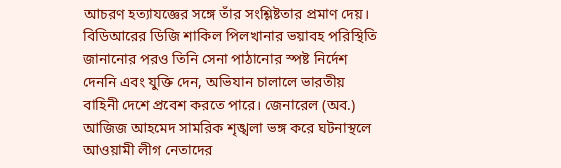আচরণ হত্যাযজ্ঞের সঙ্গে তাঁর সংশ্লিষ্টতার প্রমাণ দেয়। বিডিআরের ডিজি শাকিল পিলখানার ভয়াবহ পরিস্থিতি জানানোর পরও তিনি সেনা পাঠানোর স্পষ্ট নির্দেশ দেননি এবং যুক্তি দেন, অভিযান চালালে ভারতীয় বাহিনী দেশে প্রবেশ করতে পারে। জেনারেল (অব.) আজিজ আহমেদ সামরিক শৃঙ্খলা ভঙ্গ করে ঘটনাস্থলে আওয়ামী লীগ নেতাদের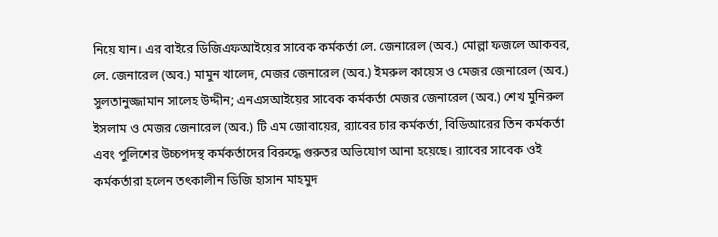নিয়ে যান। এর বাইরে ডিজিএফআইয়ের সাবেক কর্মকর্তা লে. জেনারেল (অব.) মোল্লা ফজলে আকবর, লে. জেনারেল (অব.) মামুন খালেদ, মেজর জেনারেল (অব.) ইমরুল কায়েস ও মেজর জেনারেল (অব.) সুলতানুজ্জামান সালেহ উদ্দীন; এনএসআইয়ের সাবেক কর্মকর্তা মেজর জেনারেল (অব.) শেখ মুনিরুল ইসলাম ও মেজর জেনারেল (অব.) টি এম জোবায়ের, র‍্যাবের চার কর্মকর্তা, বিডিআরের তিন কর্মকর্তা এবং পুলিশের উচ্চপদস্থ কর্মকর্তাদের বিরুদ্ধে গুরুতর অভিযোগ আনা হয়েছে। র‍্যাবের সাবেক ওই কর্মকর্তারা হলেন তৎকালীন ডিজি হাসান মাহমুদ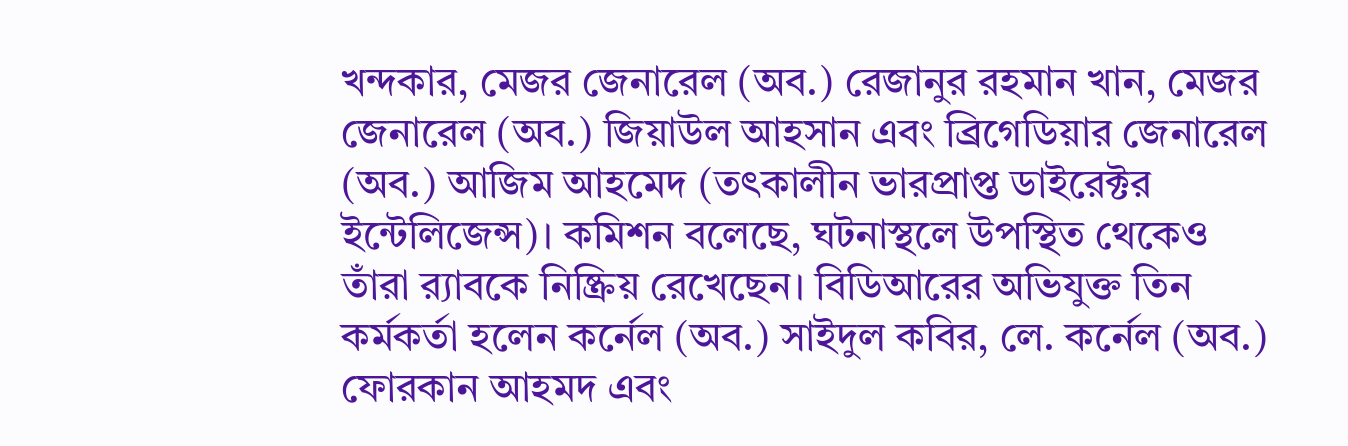খন্দকার, মেজর জেনারেল (অব.) রেজানুর রহমান খান, মেজর জেনারেল (অব.) জিয়াউল আহসান এবং ব্রিগেডিয়ার জেনারেল (অব.) আজিম আহমেদ (তৎকালীন ভারপ্রাপ্ত ডাইরেক্টর ইন্টেলিজেন্স)। কমিশন বলেছে, ঘটনাস্থলে উপস্থিত থেকেও তাঁরা র‍্যাবকে নিষ্ক্রিয় রেখেছেন। বিডিআরের অভিযুক্ত তিন কর্মকর্তা হলেন কর্নেল (অব.) সাইদুল কবির, লে. কর্নেল (অব.) ফোরকান আহমদ এবং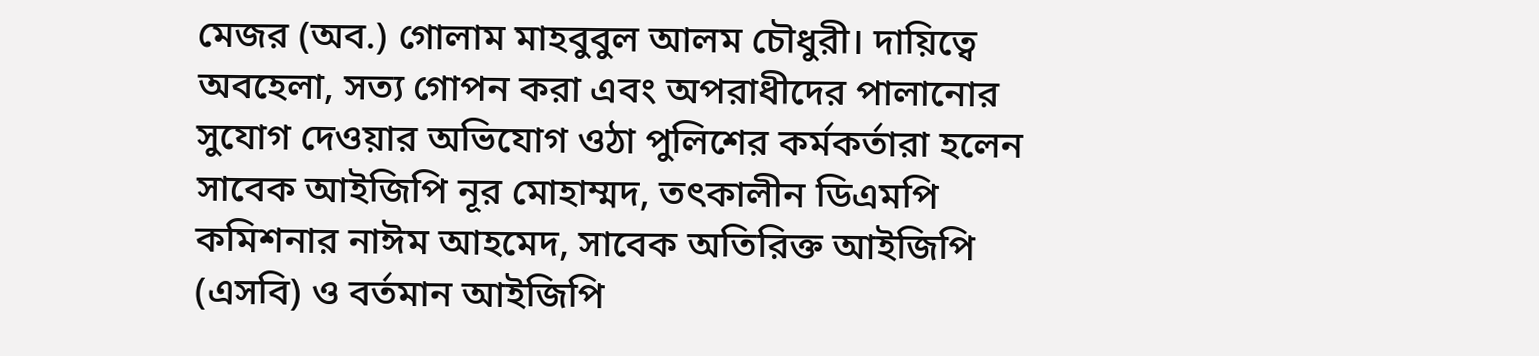মেজর (অব.) গোলাম মাহবুবুল আলম চৌধুরী। দায়িত্বে অবহেলা, সত্য গোপন করা এবং অপরাধীদের পালানোর সুযোগ দেওয়ার অভিযোগ ওঠা পুলিশের কর্মকর্তারা হলেন সাবেক আইজিপি নূর মোহাম্মদ, তৎকালীন ডিএমপি কমিশনার নাঈম আহমেদ, সাবেক অতিরিক্ত আইজিপি (এসবি) ও বর্তমান আইজিপি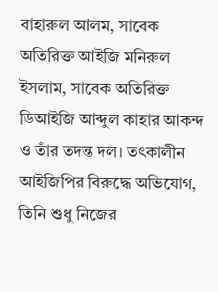বাহারুল আলম, সাবেক অতিরিক্ত আইজি মনিরুল ইসলাম, সাবেক অতিরিক্ত ডিআইজি আব্দুল কাহার আকন্দ ও তাঁর তদন্ত দল। তৎকালীন আইজিপির বিরুদ্ধে অভিযোগ, তিনি শুধু নিজের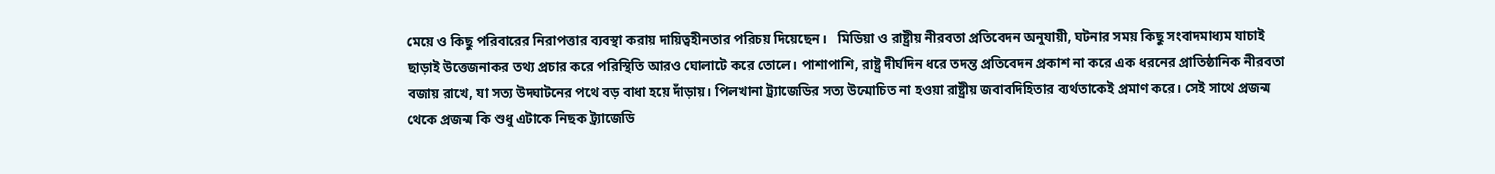মেয়ে ও কিছু পরিবারের নিরাপত্তার ব্যবস্থা করায় দায়িত্বহীনতার পরিচয় দিয়েছেন।   মিডিয়া ও রাষ্ট্রীয় নীরবতা প্রতিবেদন অনুযায়ী, ঘটনার সময় কিছু সংবাদমাধ্যম যাচাই ছাড়াই উত্তেজনাকর তথ্য প্রচার করে পরিস্থিতি আরও ঘোলাটে করে তোলে। পাশাপাশি, রাষ্ট্র দীর্ঘদিন ধরে তদন্ত প্রতিবেদন প্রকাশ না করে এক ধরনের প্রাতিষ্ঠানিক নীরবতা বজায় রাখে, যা সত্য উদ্ঘাটনের পথে বড় বাধা হয়ে দাঁড়ায়। পিলখানা ট্র্যাজেডির সত্য উন্মোচিত না হওয়া রাষ্ট্রীয় জবাবদিহিতার ব্যর্থতাকেই প্রমাণ করে। সেই সাথে প্রজন্ম থেকে প্রজন্ম কি শুধু এটাকে নিছক ট্র্যাজেডি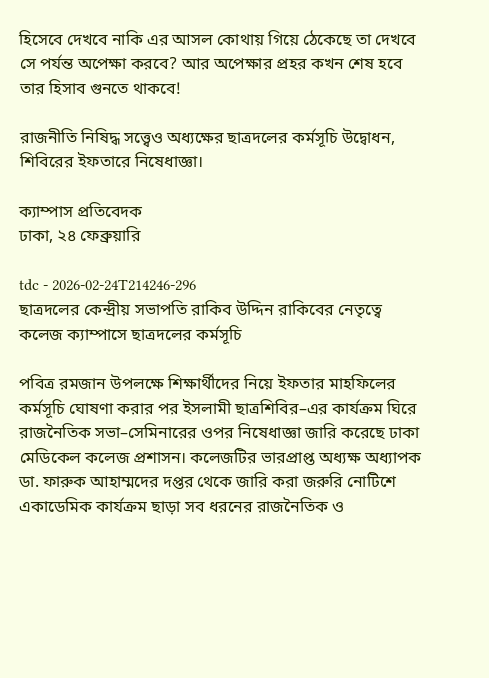হিসেবে দেখবে নাকি এর আসল কোথায় গিয়ে ঠেকেছে তা দেখবে সে পর্যন্ত অপেক্ষা করবে? আর অপেক্ষার প্রহর কখন শেষ হবে তার হিসাব গুনতে থাকবে!

রাজনীতি নিষিদ্ধ সত্ত্বেও অধ্যক্ষের ছাত্রদলের কর্মসূচি উদ্বোধন, শিবিরের ইফতারে নিষেধাজ্ঞা।

ক্যাম্পাস প্রতিবেদক
ঢাকা, ২৪ ফেব্রুয়ারি

tdc - 2026-02-24T214246-296
ছাত্রদলের কেন্দ্রীয় সভাপতি রাকিব উদ্দিন রাকিবের নেতৃত্বে কলেজ ক্যাম্পাসে ছাত্রদলের কর্মসূচি

পবিত্র রমজান উপলক্ষে শিক্ষার্থীদের নিয়ে ইফতার মাহফিলের কর্মসূচি ঘোষণা করার পর ইসলামী ছাত্রশিবির–এর কার্যক্রম ঘিরে রাজনৈতিক সভা–সেমিনারের ওপর নিষেধাজ্ঞা জারি করেছে ঢাকা মেডিকেল কলেজ প্রশাসন। কলেজটির ভারপ্রাপ্ত অধ্যক্ষ অধ্যাপক ডা. ফারুক আহাম্মদের দপ্তর থেকে জারি করা জরুরি নোটিশে একাডেমিক কার্যক্রম ছাড়া সব ধরনের রাজনৈতিক ও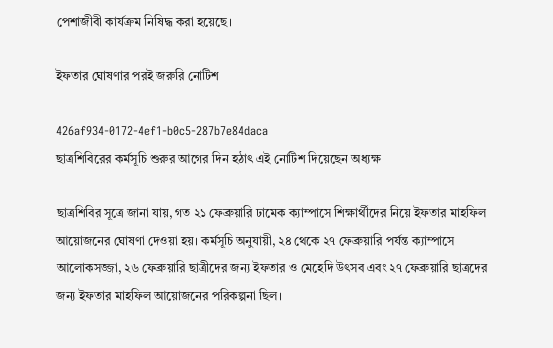পেশাজীবী কার্যক্রম নিষিদ্ধ করা হয়েছে।

ইফতার ঘোষণার পরই জরুরি নোটিশ

426af934-0172-4ef1-b0c5-287b7e84daca
ছাত্রশিবিরের কর্মসূচি শুরুর আগের দিন হঠাৎ এই নোটিশ দিয়েছেন অধ্যক্ষ

ছাত্রশিবির সূত্রে জানা যায়, গত ২১ ফেব্রুয়ারি ঢামেক ক্যাম্পাসে শিক্ষার্থীদের নিয়ে ইফতার মাহফিল আয়োজনের ঘোষণা দেওয়া হয়। কর্মসূচি অনুযায়ী, ২৪ থেকে ২৭ ফেব্রুয়ারি পর্যন্ত ক্যাম্পাসে আলোকসজ্জা, ২৬ ফেব্রুয়ারি ছাত্রীদের জন্য ইফতার ও মেহেদি উৎসব এবং ২৭ ফেব্রুয়ারি ছাত্রদের জন্য ইফতার মাহফিল আয়োজনের পরিকল্পনা ছিল।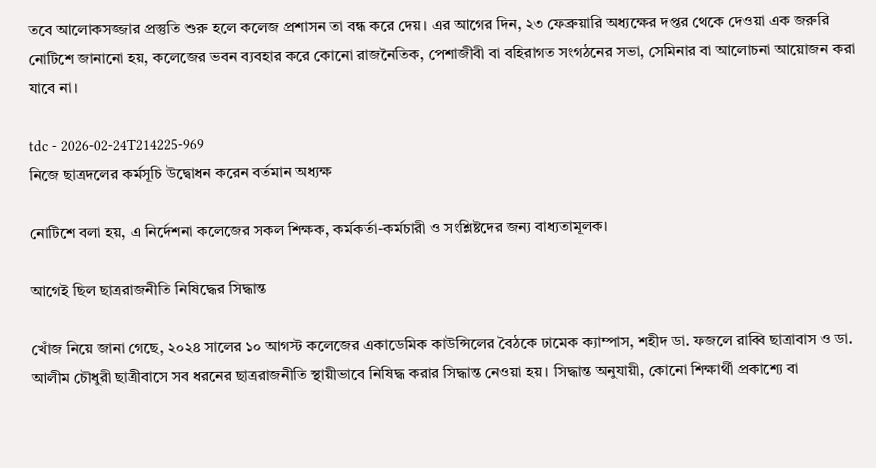তবে আলোকসজ্জার প্রস্তুতি শুরু হলে কলেজ প্রশাসন তা বন্ধ করে দেয়। এর আগের দিন, ২৩ ফেব্রুয়ারি অধ্যক্ষের দপ্তর থেকে দেওয়া এক জরুরি নোটিশে জানানো হয়, কলেজের ভবন ব্যবহার করে কোনো রাজনৈতিক, পেশাজীবী বা বহিরাগত সংগঠনের সভা, সেমিনার বা আলোচনা আয়োজন করা যাবে না।

tdc - 2026-02-24T214225-969
নিজে ছাত্রদলের কর্মসূচি উদ্বোধন করেন বর্তমান অধ্যক্ষ

নোটিশে বলা হয়, এ নির্দেশনা কলেজের সকল শিক্ষক, কর্মকর্তা-কর্মচারী ও সংশ্লিষ্টদের জন্য বাধ্যতামূলক।

আগেই ছিল ছাত্ররাজনীতি নিষিদ্ধের সিদ্ধান্ত

খোঁজ নিয়ে জানা গেছে, ২০২৪ সালের ১০ আগস্ট কলেজের একাডেমিক কাউন্সিলের বৈঠকে ঢামেক ক্যাম্পাস, শহীদ ডা. ফজলে রাব্বি ছাত্রাবাস ও ডা. আলীম চৌধুরী ছাত্রীবাসে সব ধরনের ছাত্ররাজনীতি স্থায়ীভাবে নিষিদ্ধ করার সিদ্ধান্ত নেওয়া হয়। সিদ্ধান্ত অনুযায়ী, কোনো শিক্ষার্থী প্রকাশ্যে বা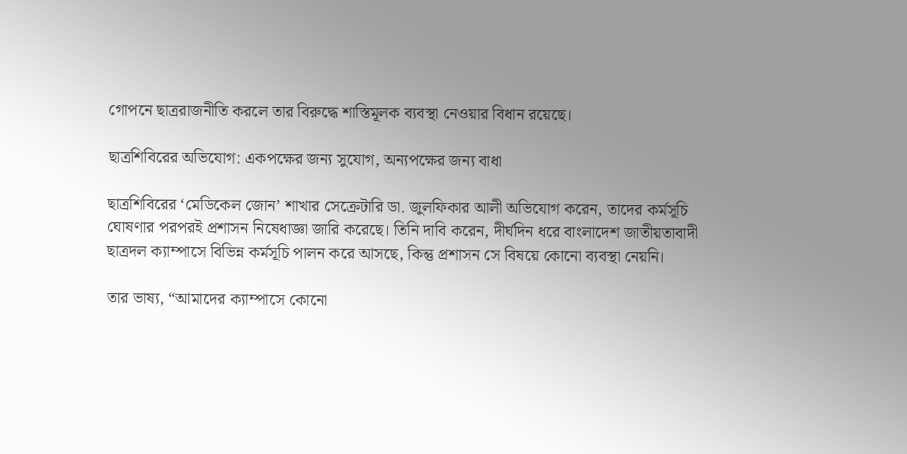গোপনে ছাত্ররাজনীতি করলে তার বিরুদ্ধে শাস্তিমূলক ব্যবস্থা নেওয়ার বিধান রয়েছে।

ছাত্রশিবিরের অভিযোগ: একপক্ষের জন্য সুযোগ, অন্যপক্ষের জন্য বাধা

ছাত্রশিবিরের ‘মেডিকেল জোন’ শাখার সেক্রেটারি ডা. জুলফিকার আলী অভিযোগ করেন, তাদের কর্মসূচি ঘোষণার পরপরই প্রশাসন নিষেধাজ্ঞা জারি করেছে। তিনি দাবি করেন, দীর্ঘদিন ধরে বাংলাদেশ জাতীয়তাবাদী ছাত্রদল ক্যাম্পাসে বিভিন্ন কর্মসূচি পালন করে আসছে, কিন্তু প্রশাসন সে বিষয়ে কোনো ব্যবস্থা নেয়নি।

তার ভাষ্য, “আমাদের ক্যাম্পাসে কোনো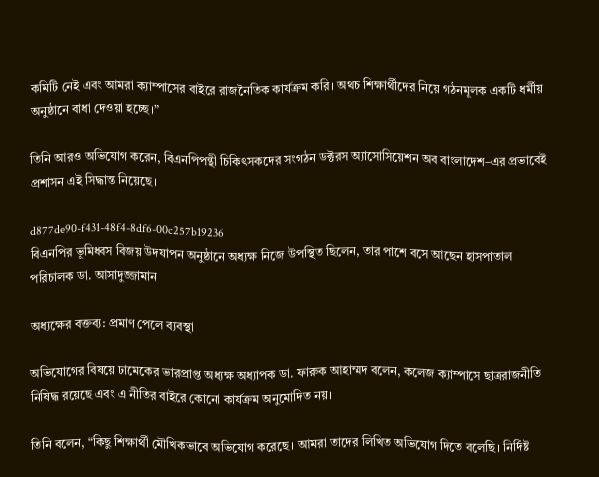কমিটি নেই এবং আমরা ক্যাম্পাসের বাইরে রাজনৈতিক কার্যক্রম করি। অথচ শিক্ষার্থীদের নিয়ে গঠনমূলক একটি ধর্মীয় অনুষ্ঠানে বাধা দেওয়া হচ্ছে।”

তিনি আরও অভিযোগ করেন, বিএনপিপন্থী চিকিৎসকদের সংগঠন ডক্টরস অ্যাসোসিয়েশন অব বাংলাদেশ–এর প্রভাবেই প্রশাসন এই সিদ্ধান্ত নিয়েছে।

d877de90-f431-48f4-8df6-00c257b19236
বিএনপির ভূমিধ্বস বিজয় উদযাপন অনুষ্ঠানে অধ্যক্ষ নিজে উপস্থিত ছিলেন, তার পাশে বসে আছেন হাসপাতাল পরিচালক ডা. আসাদুজ্জামান

অধ্যক্ষের বক্তব্য: প্রমাণ পেলে ব্যবস্থা

অভিযোগের বিষয়ে ঢামেকের ভারপ্রাপ্ত অধ্যক্ষ অধ্যাপক ডা. ফারুক আহাম্মদ বলেন, কলেজ ক্যাম্পাসে ছাত্ররাজনীতি নিষিদ্ধ রয়েছে এবং এ নীতির বাইরে কোনো কার্যক্রম অনুমোদিত নয়।

তিনি বলেন, “কিছু শিক্ষার্থী মৌখিকভাবে অভিযোগ করেছে। আমরা তাদের লিখিত অভিযোগ দিতে বলেছি। নির্দিষ্ট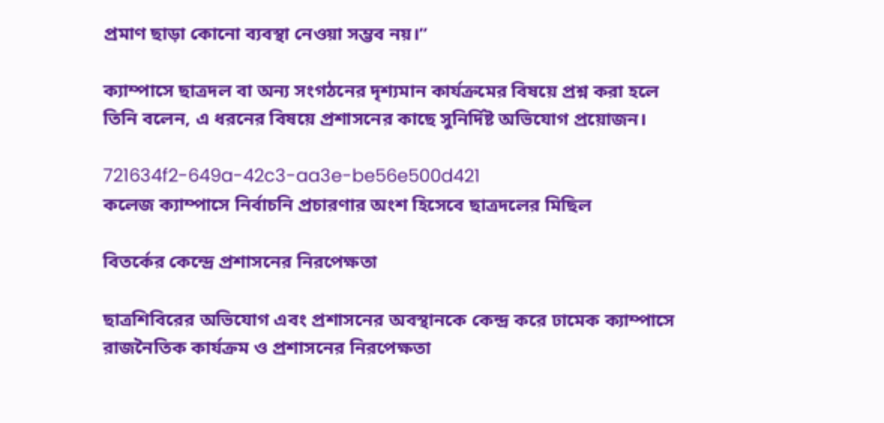প্রমাণ ছাড়া কোনো ব্যবস্থা নেওয়া সম্ভব নয়।”

ক্যাম্পাসে ছাত্রদল বা অন্য সংগঠনের দৃশ্যমান কার্যক্রমের বিষয়ে প্রশ্ন করা হলে তিনি বলেন, এ ধরনের বিষয়ে প্রশাসনের কাছে সুনির্দিষ্ট অভিযোগ প্রয়োজন।

721634f2-649a-42c3-aa3e-be56e500d421
কলেজ ক্যাম্পাসে নির্বাচনি প্রচারণার অংশ হিসেবে ছাত্রদলের মিছিল

বিতর্কের কেন্দ্রে প্রশাসনের নিরপেক্ষতা

ছাত্রশিবিরের অভিযোগ এবং প্রশাসনের অবস্থানকে কেন্দ্র করে ঢামেক ক্যাম্পাসে রাজনৈতিক কার্যক্রম ও প্রশাসনের নিরপেক্ষতা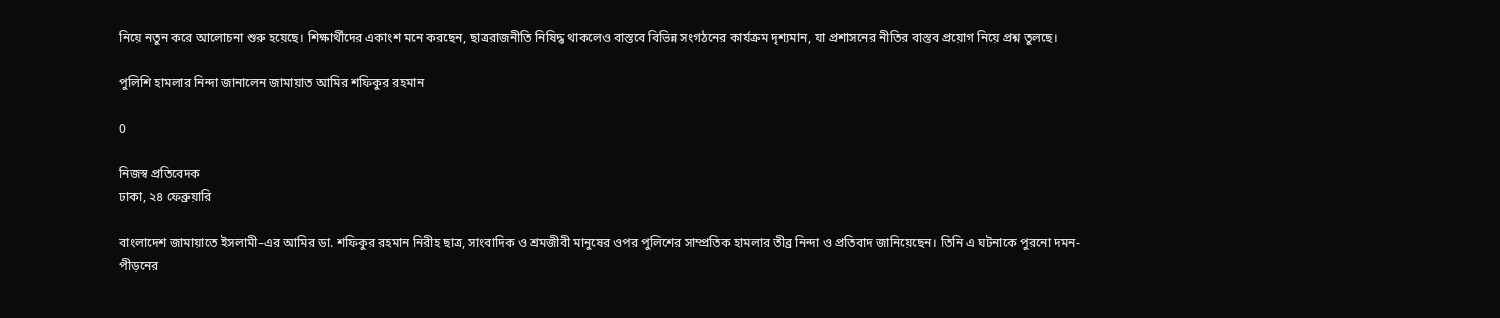নিয়ে নতুন করে আলোচনা শুরু হয়েছে। শিক্ষার্থীদের একাংশ মনে করছেন, ছাত্ররাজনীতি নিষিদ্ধ থাকলেও বাস্তবে বিভিন্ন সংগঠনের কার্যক্রম দৃশ্যমান, যা প্রশাসনের নীতির বাস্তব প্রয়োগ নিয়ে প্রশ্ন তুলছে।

পুলিশি হামলার নিন্দা জানালেন জামায়াত আমির শফিকুর রহমান

0

নিজস্ব প্রতিবেদক
ঢাকা, ২৪ ফেব্রুয়ারি

বাংলাদেশ জামায়াতে ইসলামী–এর আমির ডা. শফিকুর রহমান নিরীহ ছাত্র, সাংবাদিক ও শ্রমজীবী মানুষের ওপর পুলিশের সাম্প্রতিক হামলার তীব্র নিন্দা ও প্রতিবাদ জানিয়েছেন। তিনি এ ঘটনাকে পুরনো দমন-পীড়নের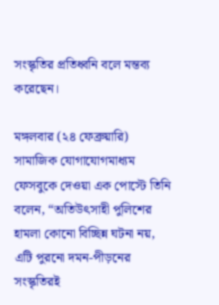সংস্কৃতির প্রতিধ্বনি বলে মন্তব্য করেছেন।

মঙ্গলবার (২৪ ফেব্রুয়ারি) সামাজিক যোগাযোগমাধ্যম ফেসবুকে দেওয়া এক পোস্টে তিনি বলেন, “অতিউৎসাহী পুলিশের হামলা কোনো বিচ্ছিন্ন ঘটনা নয়, এটি পুরনো দমন-পীড়নের সংস্কৃতিরই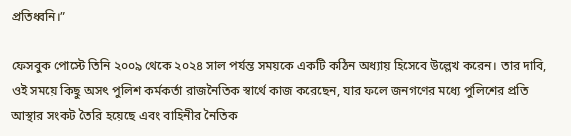প্রতিধ্বনি।”

ফেসবুক পোস্টে তিনি ২০০৯ থেকে ২০২৪ সাল পর্যন্ত সময়কে একটি কঠিন অধ্যায় হিসেবে উল্লেখ করেন। তার দাবি, ওই সময়ে কিছু অসৎ পুলিশ কর্মকর্তা রাজনৈতিক স্বার্থে কাজ করেছেন, যার ফলে জনগণের মধ্যে পুলিশের প্রতি আস্থার সংকট তৈরি হয়েছে এবং বাহিনীর নৈতিক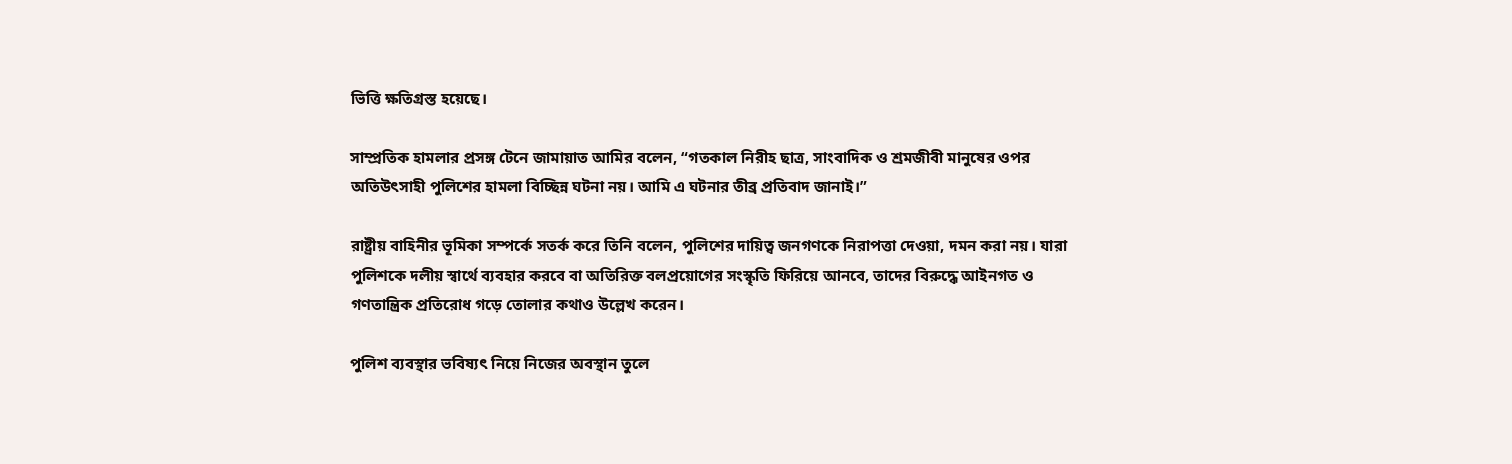ভিত্তি ক্ষতিগ্রস্ত হয়েছে।

সাম্প্রতিক হামলার প্রসঙ্গ টেনে জামায়াত আমির বলেন, “গতকাল নিরীহ ছাত্র, সাংবাদিক ও শ্রমজীবী মানুষের ওপর অতিউৎসাহী পুলিশের হামলা বিচ্ছিন্ন ঘটনা নয়। আমি এ ঘটনার তীব্র প্রতিবাদ জানাই।”

রাষ্ট্রীয় বাহিনীর ভূমিকা সম্পর্কে সতর্ক করে তিনি বলেন, পুলিশের দায়িত্ব জনগণকে নিরাপত্তা দেওয়া, দমন করা নয়। যারা পুলিশকে দলীয় স্বার্থে ব্যবহার করবে বা অতিরিক্ত বলপ্রয়োগের সংস্কৃতি ফিরিয়ে আনবে, তাদের বিরুদ্ধে আইনগত ও গণতান্ত্রিক প্রতিরোধ গড়ে তোলার কথাও উল্লেখ করেন।

পুলিশ ব্যবস্থার ভবিষ্যৎ নিয়ে নিজের অবস্থান তুলে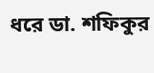ধরে ডা. শফিকুর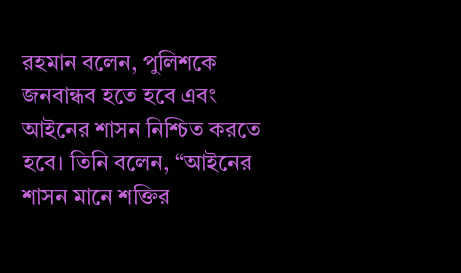রহমান বলেন, পুলিশকে জনবান্ধব হতে হবে এবং আইনের শাসন নিশ্চিত করতে হবে। তিনি বলেন, “আইনের শাসন মানে শক্তির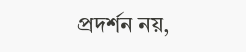প্রদর্শন নয়,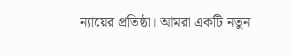ন্যায়ের প্রতিষ্ঠা। আমরা একটি নতুন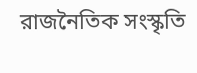রাজনৈতিক সংস্কৃতি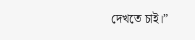দেখতে চাই।”